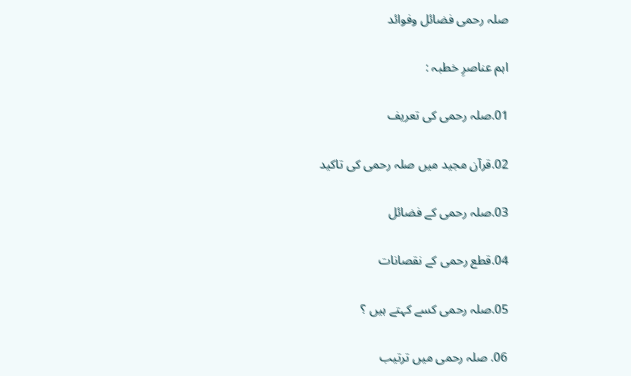صلہ رحمی فضائل وفوائد

اہم عناصرِ خطبہ :

01.صلہ رحمی کی تعریف

02.قرآن مجید میں صلہ رحمی کی تاکید

03.صلہ رحمی کے فضائل

04.قطع رحمی کے نقصانات

05.صلہ رحمی کسے کہتے ہیں ؟

06. صلہ رحمی میں ترتیب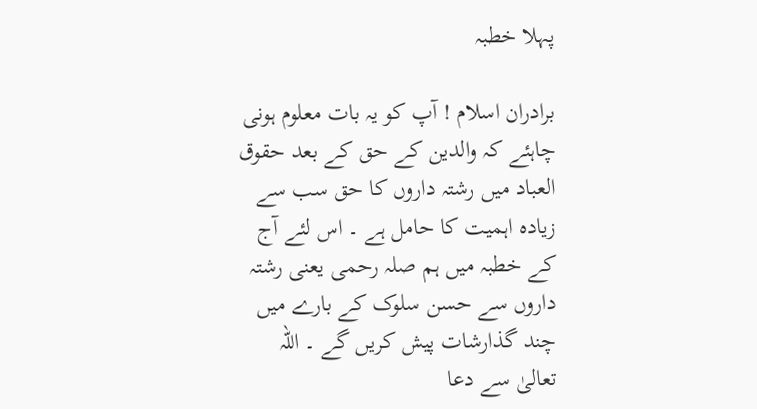پہلا خطبہ

برادران اسلام ! آپ کو یہ بات معلوم ہونی چاہئے کہ والدین کے حق کے بعد حقوق العباد میں رشتہ داروں کا حق سب سے زیادہ اہمیت کا حامل ہے ۔ اس لئے آج کے خطبہ میں ہم صلہ رحمی یعنی رشتہ داروں سے حسن سلوک کے بارے میں چند گذارشات پیش کریں گے ۔ اللہ تعالیٰ سے دعا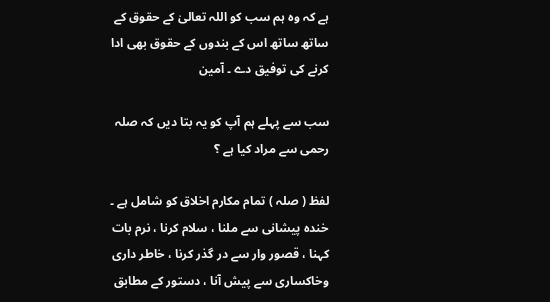ہے کہ وہ ہم سب کو اللہ تعالیٰ کے حقوق کے ساتھ ساتھ اس کے بندوں کے حقوق بھی ادا کرنے کی توفیق دے ۔ آمین

سب سے پہلے ہم آپ کو یہ بتا دیں کہ صلہ رحمی سے مراد کیا ہے ؟

لفظ ( صلہ ) تمام مکارم اخلاق کو شامل ہے ۔ خندہ پیشانی سے ملنا ، سلام کرنا ، نرم بات کہنا ، قصور وار سے در گذر کرنا ، خاطر داری وخاکساری سے پیش آنا ، دستور کے مطابق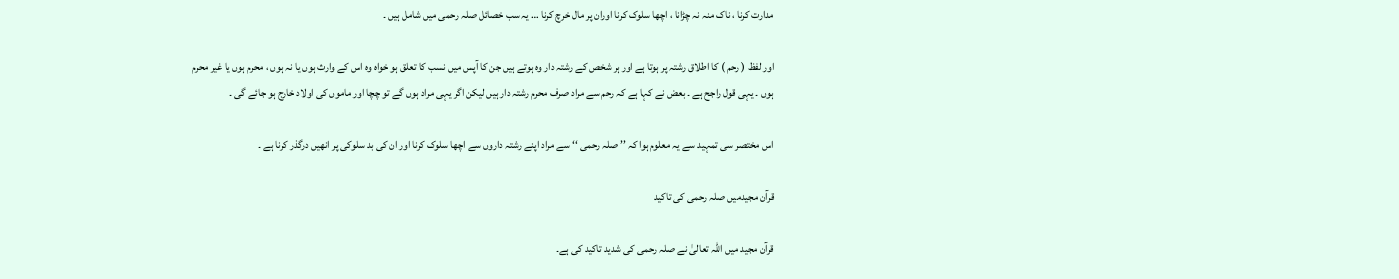مدارت کرنا ، ناک منہ نہ چڑانا ، اچھا سلوک کرنا اوران پر مال خرچ کرنا … یہ سب خصائل صلہ رحمی میں شامل ہیں ۔

اور لفظ ( رحم ) کا اطلاق رشتہ پر ہوتا ہے اور ہر شخص کے رشتہ دار وہ ہوتے ہیں جن کا آپس میں نسب کا تعلق ہو خواہ وہ اس کے وارث ہوں یا نہ ہوں ، محرم ہوں یا غیر محرم ہوں ۔ یہی قول راجح ہے ۔ بعض نے کہا ہے کہ رحم سے مراد صرف محرم رشتہ دار ہیں لیکن اگر یہی مراد ہوں گے تو چچا اور ماموں کی اولاد خارج ہو جائے گی ۔

اس مختصر سی تمہید سے یہ معلوم ہوا کہ ’’ صلہ رحمی ‘‘ سے مراد اپنے رشتہ داروں سے اچھا سلوک کرنا اور ان کی بد سلوکی پر انھیں درگذر کرنا ہے ۔

قرآن مجیدمیں صلہ رحمی کی تاکید

قرآن مجید میں اللہ تعالیٰ نے صلہ رحمی کی شدید تاکید کی ہے۔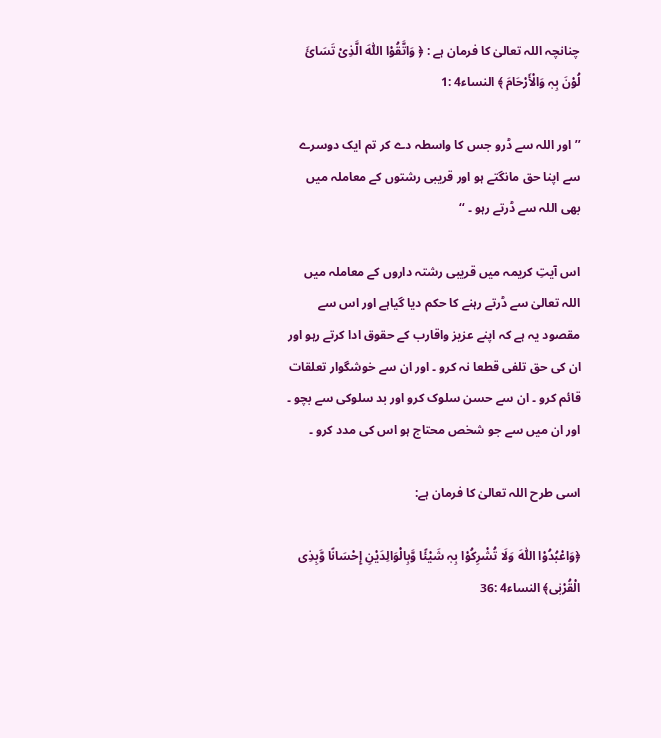چنانچہ اللہ تعالیٰ کا فرمان ہے : ﴿ وَاتَّقُوْا اللّٰہَ الَّذِیْ تَسَائَ لُوْنَ بِہٖ وَالْأَرْحَامَ ﴾ النساء4 :1

’’ اور اللہ سے ڈرو جس کا واسطہ دے کر تم ایک دوسرے سے اپنا حق مانگتے ہو اور قریبی رشتوں کے معاملہ میں بھی اللہ سے ڈرتے رہو ۔ ‘‘

اس آیتِ کریمہ میں قریبی رشتہ داروں کے معاملہ میں اللہ تعالیٰ سے ڈرتے رہنے کا حکم دیا گیاہے اور اس سے مقصود یہ ہے کہ اپنے عزیز واقارب کے حقوق ادا کرتے رہو اور ان کی حق تلفی قطعا نہ کرو ۔ اور ان سے خوشگوار تعلقات قائم کرو ۔ ان سے حسن سلوک کرو اور بد سلوکی سے بچو ۔ اور ان میں سے جو شخص محتاج ہو اس کی مدد کرو ۔

اسی طرح اللہ تعالیٰ کا فرمان ہے:

﴿وَاعْبُدُوْا اللّٰہَ وَلَا تُشْرِکُوْا بِہٖ شَیْئًا وَّبِالْوَالِدَیْنِ إِحْسَانًا وَّبِذِی الْقُرْبٰی﴾ النساء4 :36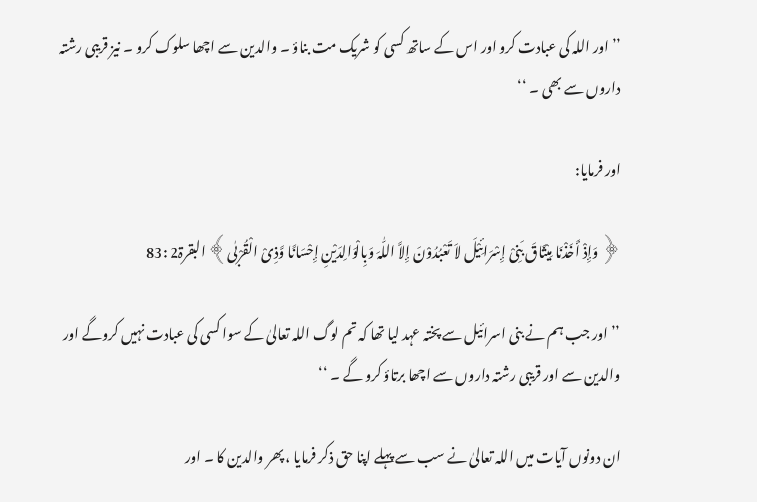’’ اور اللہ کی عبادت کرو اور اس کے ساتھ کسی کو شریک مت بناؤ ۔ والدین سے اچھا سلوک کرو ۔ نیز قریبی رشتہ داروں سے بھی ۔ ‘‘

اور فرمایا:

﴿ وَإِذْ أَخَذْنَا مِیْثَاقَ بَنِیْ إِسْرَائِیْلَ لاَ تَعْبُدُوْنَ إِلاَّ اللّٰہَ وَبِالْوَالِدَیْنِ إِحْسَانًا وَّذِیْ الْقُرْبٰی﴾ البقرۃ2 :83

’’ اور جب ہم نے بنی اسرائیل سے پختہ عہد لیا تھا کہ تم لوگ اللہ تعالیٰ کے سوا کسی کی عبادت نہیں کروگے اور والدین سے اور قریبی رشتہ داروں سے اچھا برتاؤ کرو گے ۔ ‘‘

ان دونوں آیات میں اللہ تعالیٰ نے سب سے پہلے اپنا حق ذکر فرمایا ، پھر والدین کا ۔ اور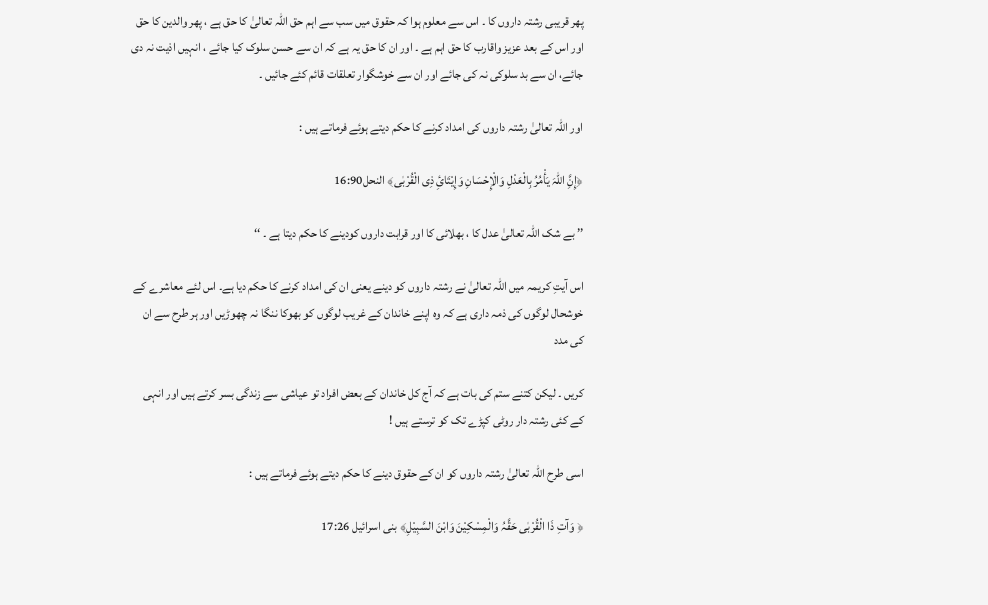پھر قریبی رشتہ داروں کا ۔ اس سے معلوم ہوا کہ حقوق میں سب سے اہم حق اللہ تعالیٰ کا حق ہے ، پھر والدین کا حق اور اس کے بعد عزیز واقارب کا حق اہم ہے ۔ اور ان کا حق یہ ہے کہ ان سے حسن سلوک کیا جائے ، انہیں اذیت نہ دی جائے، ان سے بد سلوکی نہ کی جائے اور ان سے خوشگوار تعلقات قائم کئے جائیں ۔

اور اللہ تعالیٰ رشتہ داروں کی امداد کرنے کا حکم دیتے ہوئے فرماتے ہیں :

﴿إِنَِّ اللّٰہَ یَأْمُرُ بِالْعَدْلِ وَالْإِحْسَانِ وَإِیْتَائِ ذِی الْقُرْبٰی﴾ النحل16:90

’’ بے شک اللہ تعالیٰ عدل کا ، بھلائی کا اور قرابت داروں کودینے کا حکم دیتا ہے ۔ ‘‘

اس آیتِ کریمہ میں اللہ تعالیٰ نے رشتہ داروں کو دینے یعنی ان کی امداد کرنے کا حکم دیا ہے۔ اس لئے معاشرے کے خوشحال لوگوں کی ذمہ داری ہے کہ وہ اپنے خاندان کے غریب لوگوں کو بھوکا ننگا نہ چھوڑیں اور ہر طرح سے ان کی مدد

کریں ۔ لیکن کتنے ستم کی بات ہے کہ آج کل خاندان کے بعض افراد تو عیاشی سے زندگی بسر کرتے ہیں اور انہی کے کئی رشتہ دار روٹی کپڑے تک کو ترستے ہیں !

اسی طرح اللہ تعالیٰ رشتہ داروں کو ان کے حقوق دینے کا حکم دیتے ہوئے فرماتے ہیں :

﴿ وَآتِ ذَا الْقُرْبٰی حَقَّہُ وَالْمِسْکِیْنَ وَابْنَ السَّبِیْلِ﴾ بنی اسرائیل 17:26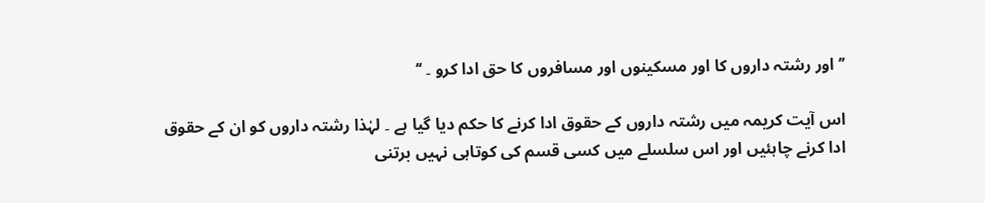’’ اور رشتہ داروں کا اور مسکینوں اور مسافروں کا حق ادا کرو ۔ ‘‘

اس آیت کریمہ میں رشتہ داروں کے حقوق ادا کرنے کا حکم دیا گیا ہے ۔ لہٰذا رشتہ داروں کو ان کے حقوق ادا کرنے چاہئیں اور اس سلسلے میں کسی قسم کی کوتاہی نہیں برتنی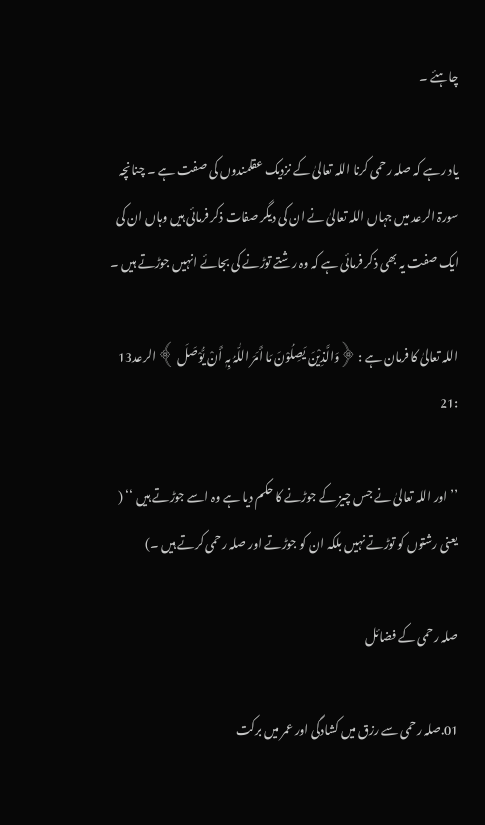چاہئے ۔

یاد رہے کہ صلہ رحمی کرنا اللہ تعالیٰ کے نزدیک عقلمندوں کی صفت ہے ۔ چنانچہ سورۃ الرعد میں جہاں اللہ تعالیٰ نے ان کی دیگر صفات ذکر فرمائی ہیں وہاں ان کی ایک صفت یہ بھی ذکر فرمائی ہے کہ وہ رشتے توڑنے کی بجائے انہیں جوڑتے ہیں ۔

اللہ تعالیٰ کا فرمان ہے : ﴿وَالَّذِیْنَ یَصِلُوْنَ مَا أَمَرَ اللّٰہُ بِہٖ أَنْ یُّوْصَلَ ﴾ الرعد13 :21

’’ اور اللہ تعالیٰ نے جس چیز کے جوڑنے کا حکم دیا ہے وہ اسے جوڑتے ہیں ‘‘ ( یعنی رشتوں کو توڑتے نہیں بلکہ ان کو جوڑتے اور صلہ رحمی کرتے ہیں ۔)

صلہ رحمی کے فضائل

01.صلہ رحمی سے رزق میں کشادگی اور عمر میں برکت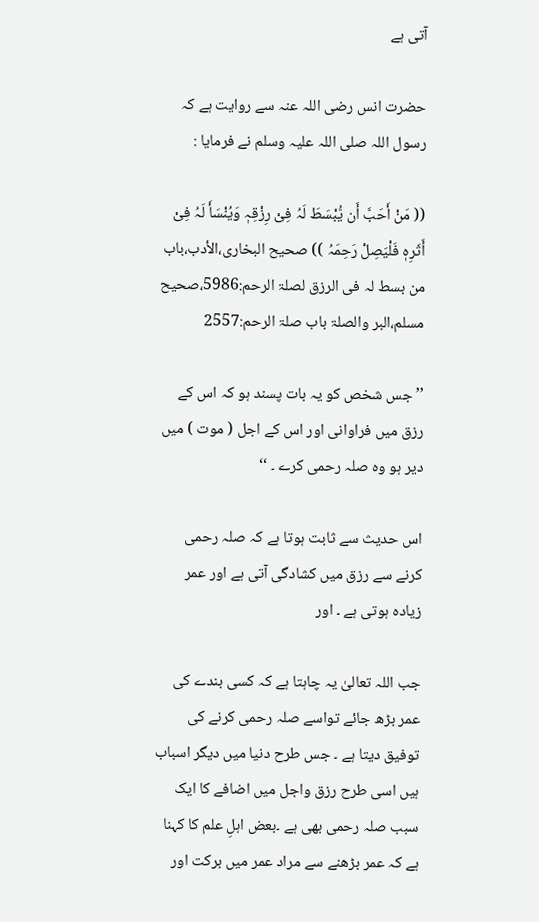آتی ہے

حضرت انس رضی اللہ عنہ سے روایت ہے کہ رسول اللہ صلی اللہ علیہ وسلم نے فرمایا :

(( مَنْ أَحَبَّ أَن یُّبْسَطَ لَہُ فِیْ رِزْقِہٖ وَیُنْسَأَ لَہُ فِیْ أَثَرِہٖ فَلْیَصِلْ رَحِمَہُ )) صحیح البخاری،الأدب،باب من بسط لہ فی الرزق لصلۃ الرحم:5986،صحیح مسلم،البر والصلۃ باب صلۃ الرحم:2557

’’ جس شخص کو یہ بات پسند ہو کہ اس کے رزق میں فراوانی اور اس کے اجل ( موت ) میں دیر ہو وہ صلہ رحمی کرے ۔ ‘‘

اس حدیث سے ثابت ہوتا ہے کہ صلہ رحمی کرنے سے رزق میں کشادگی آتی ہے اور عمر زیادہ ہوتی ہے ۔ اور

جب اللہ تعالیٰ یہ چاہتا ہے کہ کسی بندے کی عمر بڑھ جائے تواسے صلہ رحمی کرنے کی توفیق دیتا ہے ۔ جس طرح دنیا میں دیگر اسباب ہیں اسی طرح رزق واجل میں اضافے کا ایک سبب صلہ رحمی بھی ہے ۔بعض اہلِ علم کا کہنا ہے کہ عمر بڑھنے سے مراد عمر میں برکت اور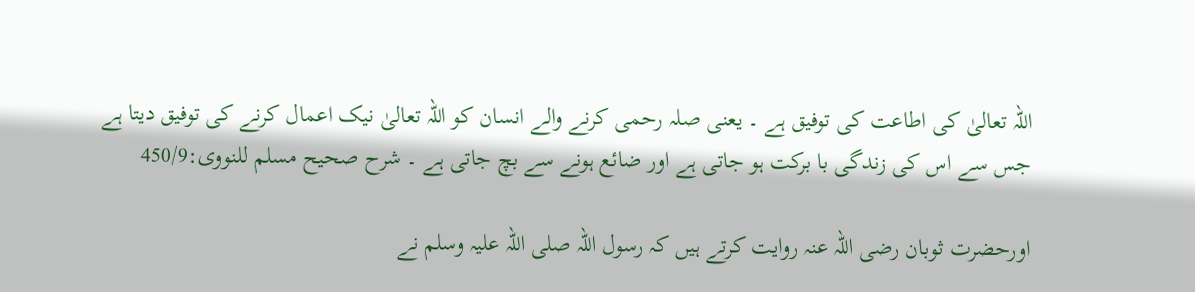اللہ تعالیٰ کی اطاعت کی توفیق ہے ۔ یعنی صلہ رحمی کرنے والے انسان کو اللہ تعالیٰ نیک اعمال کرنے کی توفیق دیتا ہے جس سے اس کی زندگی با برکت ہو جاتی ہے اور ضائع ہونے سے بچ جاتی ہے ۔ شرح صحیح مسلم للنووی:450/9

اورحضرت ثوبان رضی اللہ عنہ روایت کرتے ہیں کہ رسول اللہ صلی اللہ علیہ وسلم نے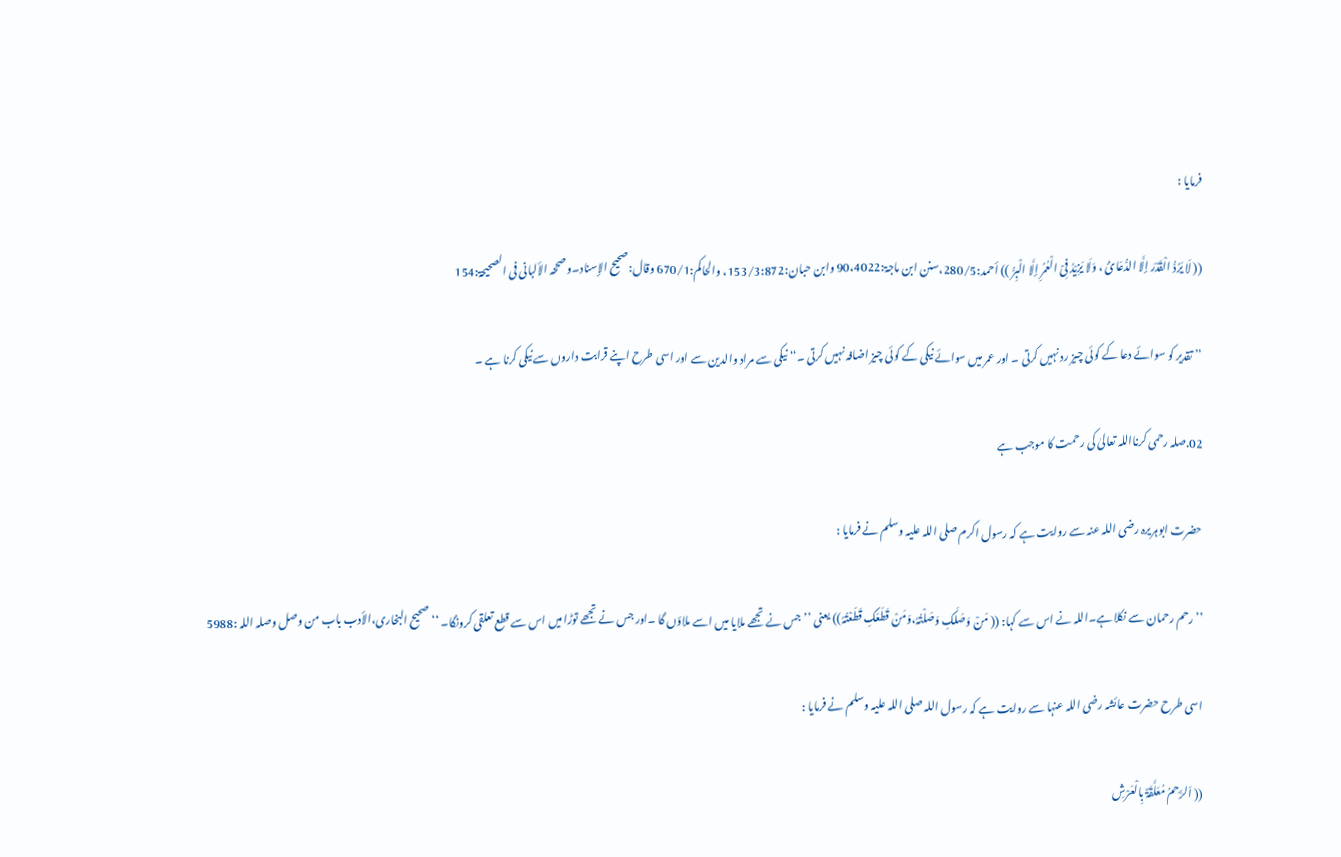فرمایا :

(( لَا یَرُدُّ الْقَدْرَ إلَّا الدُّعَائُ ، وَلَا یَزِیْدُ فِیْ الْعُمُرِ إلَّا الْبِرُّ )) أحمد:280/5،سنن ابن ماجۃ:90،4022 وابن حبان:153/3:872، والحاکم:670/1 وقال:صحیح الإسناد۔وصححہ الألبانی فی الصحیحۃ:154

’’ تقدیر کو سوائے دعا کے کوئی چیز رد نہیں کرتی ۔ اور عمر میں سوائے نیکی کے کوئی چیز اضافہ نہیں کرتی ۔‘‘ نیکی سے مراد والدین سے اور اسی طرح اپنے قرابت داروں سے نیکی کرنا ہے ۔

02.صلہ رحمی کرنااللہ تعالیٰ کی رحمت کا موجب ہے

حضرت ابوہریرہ رضی اللہ عنہ سے روایت ہے کہ رسول اکرم صلی اللہ علیہ وسلم نے فرمایا :

’’ رحم رحمان سے نکلا ہے۔اللہ نے اس سے کہا: (( مَنْ وَصَلَکِ وَصَلْتُہُ،وَمَنْ قَطَعَکِ قَطَعْتُہُ)) یعنی ’’ جس نے تجھے ملایا میں اسے ملاؤں گا ۔اور جس نے تجھے توڑا میں اس سے قطع تعلقی کرونگا۔ ‘‘ صحیح البخاری،الأدب باب من وصل وصلہ اللہ :5988

اسی طرح حضرت عائشہ رضی اللہ عنہا سے روایت ہے کہ رسول اللہ صلی اللہ علیہ وسلم نے فرمایا :

(( اَلرَّحِمُ مُعَلَّقَۃٌ بِالْعَرْشِ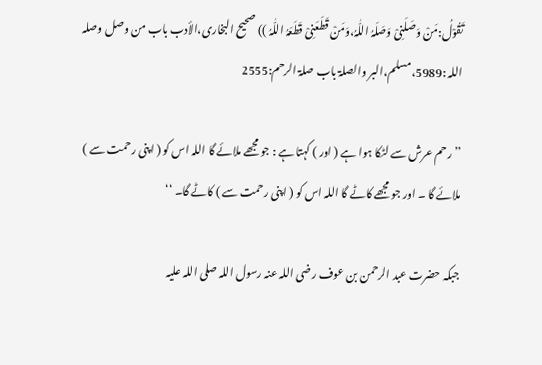تَقُوْلُ:مَنْ وَصَلَنِیْ وَصَلَہُ اللّٰہُ،وَمَنْ قَطَعَنِیْ قَطَعَہُ اللّٰہُ )) صحیح البخاری،الأدب باب من وصل وصلہ اللہ :5989،مسلم،البر والصلۃ باب صلۃ الرحم:2555

’’ رحم عرش سے لٹکا ہوا ہے ( اور ) کہتا ہے : جو مجھے ملائے گا اللہ اس کو ( اپنی رحمت سے ) ملائے گا ۔ اور جو مجھے کاٹے گا اللہ اس کو ( اپنی رحمت سے ) کاٹے گا۔ ‘‘

جبکہ حضرت عبد الرحمن بن عوف رضی اللہ عنہ رسول اللہ صلی اللہ علیہ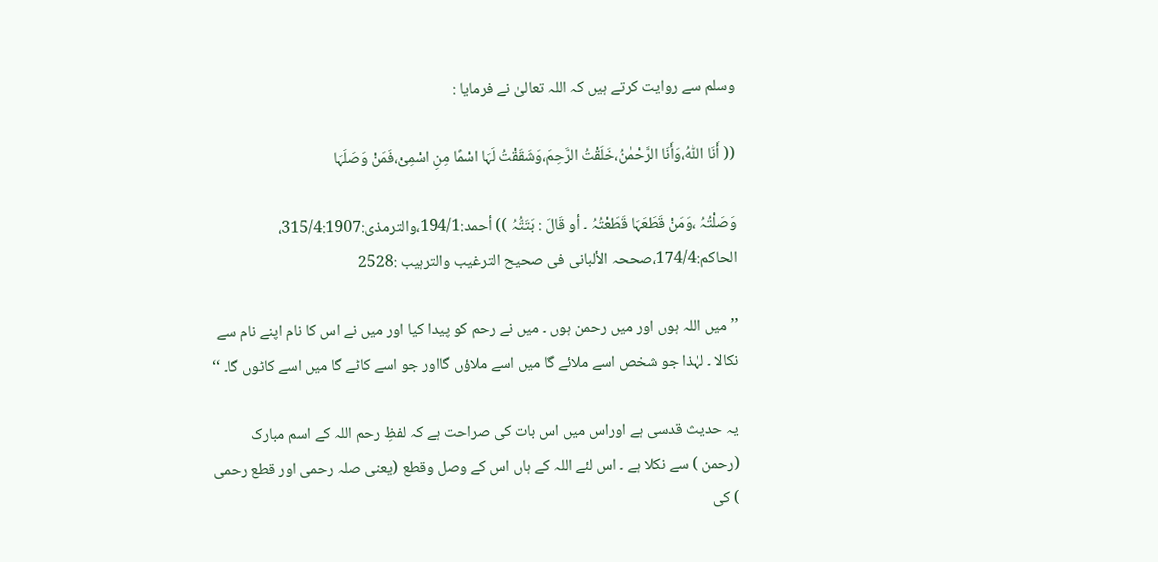وسلم سے روایت کرتے ہیں کہ اللہ تعالیٰ نے فرمایا :

(( أَنَا اللّٰہُ،وَأَنَا الرَّحْمٰنُ،خَلَقْتُ الرَّحِمَ،وَشَقَقْتُ لَہَا اسْمًا مِنِ اسْمِیْ،فَمَنْ وَصَلَہَا

وَصَلْتُہُ ،وَمَنْ قَطَعَہَا قَطَعْتُہُ ۔ أو قَالَ : بَتَتُّہُ )) أحمد:194/1،والترمذی:315/4:1907، الحاکم:174/4،صححہ الألبانی فی صحیح الترغیب والترہیب :2528

’’ میں اللہ ہوں اور میں رحمن ہوں ۔ میں نے رحم کو پیدا کیا اور میں نے اس کا نام اپنے نام سے نکالا ۔ لہٰذا جو شخص اسے ملائے گا میں اسے ملاؤں گااور جو اسے کاٹے گا میں اسے کاٹوں گا۔ ‘‘

یہ حدیث قدسی ہے اوراس میں اس بات کی صراحت ہے کہ لفظِ رحم اللہ کے اسم مبارک (رحمن ) سے نکلا ہے ۔ اس لئے اللہ کے ہاں اس کے وصل وقطع (یعنی صلہ رحمی اور قطع رحمی ) کی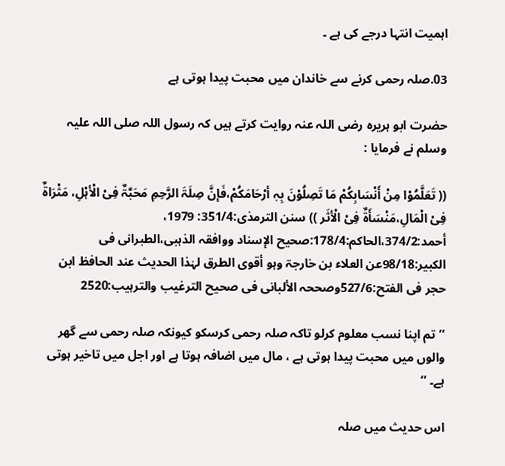اہمیت انتہا درجے کی ہے ۔

03.صلہ رحمی کرنے سے خاندان میں محبت پیدا ہوتی ہے

حضرت ابو ہریرہ رضی اللہ عنہ روایت کرتے ہیں کہ رسول اللہ صلی اللہ علیہ وسلم نے فرمایا :

(( تَعَلَّمُوْا مِنْ أَنْسَابِکُمْ مَا تَصِلُوْنَ بِہٖ أرْحَامَکُمْ،فَإنَّ صِلَۃَ الرَّحِمِ مَحَبَّۃٌ فِیْ الْأہْلِ، مَثْرَاۃٌ فِیْ الْمَالِ،مَنْسَأَۃٌ فِیْ الْأثَر )) سنن الترمذی:351/4: 1979، أحمد:374/2،الحاکم:178/4:صحیح الإسناد ووافقہ الذہبی،الطبرانی فی الکبیر:98/18عن العلاء بن خارجۃ وہو أقوی الطرق لہٰذا الحدیث عند الحافظ ابن حجر فی الفتح:527/6وصححہ الألبانی فی صحیح الترغیب والترہیب:2520

’’ تم اپنا نسب معلوم کرلو تاکہ صلہ رحمی کرسکو کیونکہ صلہ رحمی سے گھر والوں میں محبت پیدا ہوتی ہے ، مال میں اضافہ ہوتا ہے اور اجل میں تاخیر ہوتی ہے۔ ‘‘

اس حدیث میں صلہ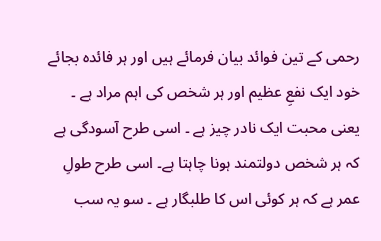رحمی کے تین فوائد بیان فرمائے ہیں اور ہر فائدہ بجائے خود ایک نفعِ عظیم اور ہر شخص کی اہم مراد ہے ۔ یعنی محبت ایک نادر چیز ہے ۔ اسی طرح آسودگی ہے کہ ہر شخص دولتمند ہونا چاہتا ہے۔ اسی طرح طولِ عمر ہے کہ ہر کوئی اس کا طلبگار ہے ۔ سو یہ سب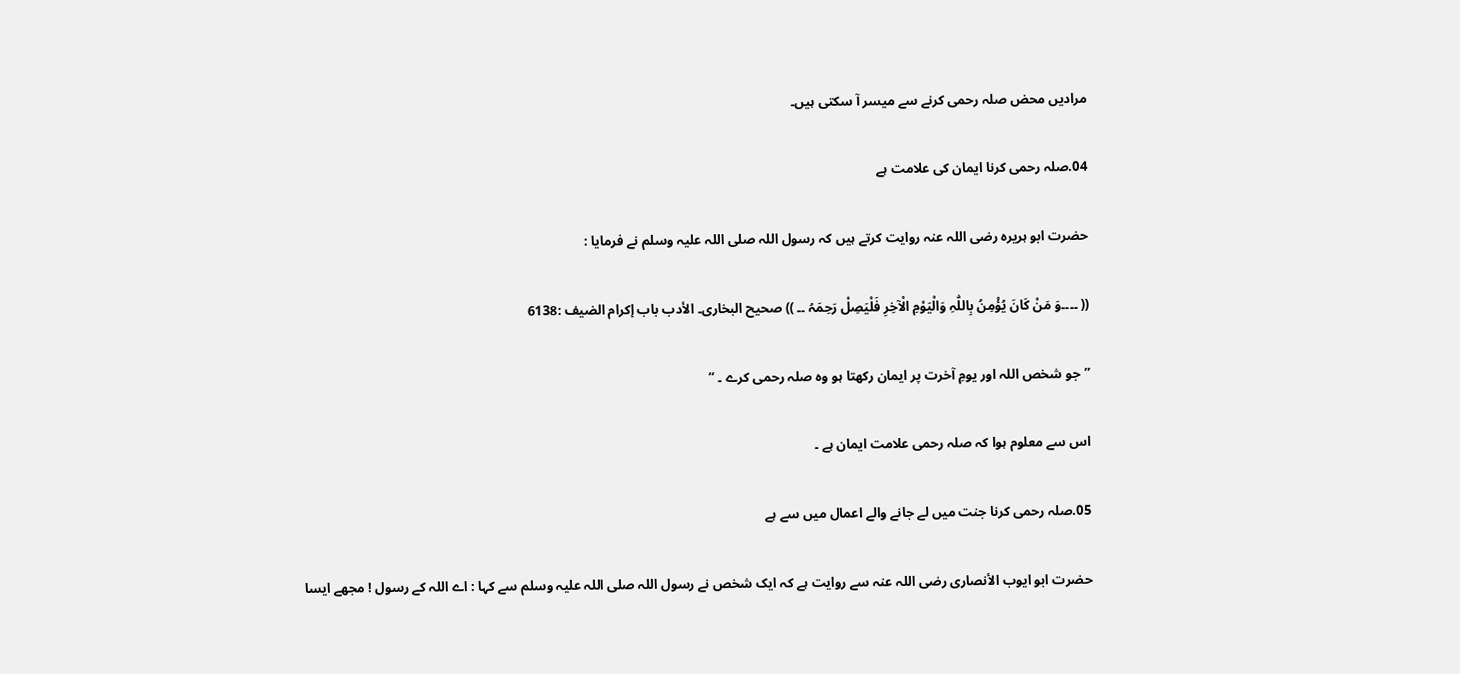مرادیں محض صلہ رحمی کرنے سے میسر آ سکتی ہیں۔

04.صلہ رحمی کرنا ایمان کی علامت ہے

حضرت ابو ہریرہ رضی اللہ عنہ روایت کرتے ہیں کہ رسول اللہ صلی اللہ علیہ وسلم نے فرمایا :

(( ۔۔۔۔وَ مَنْ کَانَ یُؤْمِنُ بِاللّٰہِ وَالْیَوْمِ الْآخِرِ فَلْیَصِلْ رَحِمَہُ ۔۔ )) صحیح البخاری۔ الأدب باب إکرام الضیف :6138

’’جو شخص اللہ اور یومِ آخرت پر ایمان رکھتا ہو وہ صلہ رحمی کرے ۔ ‘‘

اس سے معلوم ہوا کہ صلہ رحمی علامت ایمان ہے ۔

05.صلہ رحمی کرنا جنت میں لے جانے والے اعمال میں سے ہے

حضرت ابو ایوب الأنصاری رضی اللہ عنہ سے روایت ہے کہ ایک شخص نے رسول اللہ صلی اللہ علیہ وسلم سے کہا : اے اللہ کے رسول ! مجھے ایسا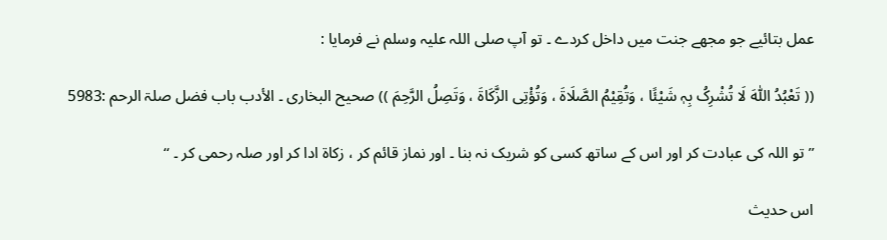عمل بتائیے جو مجھے جنت میں داخل کردے ۔ تو آپ صلی اللہ علیہ وسلم نے فرمایا :

(( تَعْبُدُ اللّٰہَ لَا تُشْرِکُ بِہٖ شَیْئًا ، وَتُقِیْمُ الصَّلَاۃَ ، وَتُؤْتِی الزَّکَاۃَ ، وَتَصِلُ الرَّحِمَ )) صحیح البخاری ۔ الأدب باب فضل صلۃ الرحم :5983

’’ تو اللہ کی عبادت کر اور اس کے ساتھ کسی کو شریک نہ بنا ۔ اور نماز قائم کر ، زکاۃ ادا کر اور صلہ رحمی کر ۔ ‘‘

اس حدیث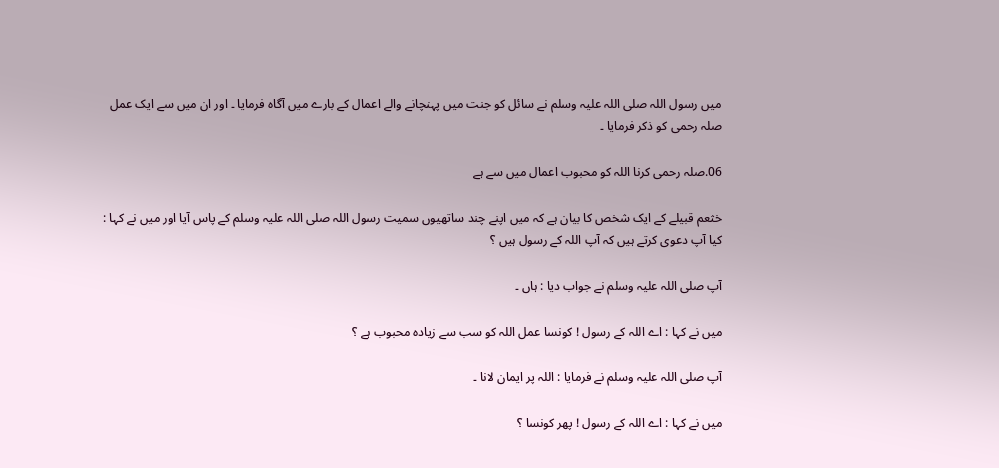میں رسول اللہ صلی اللہ علیہ وسلم نے سائل کو جنت میں پہنچانے والے اعمال کے بارے میں آگاہ فرمایا ۔ اور ان میں سے ایک عمل صلہ رحمی کو ذکر فرمایا ۔

06.صلہ رحمی کرنا اللہ کو محبوب اعمال میں سے ہے

خثعم قبیلے کے ایک شخص کا بیان ہے کہ میں اپنے چند ساتھیوں سمیت رسول اللہ صلی اللہ علیہ وسلم کے پاس آیا اور میں نے کہا : کیا آپ دعوی کرتے ہیں کہ آپ اللہ کے رسول ہیں ؟

آپ صلی اللہ علیہ وسلم نے جواب دیا : ہاں ۔

میں نے کہا : اے اللہ کے رسول ! کونسا عمل اللہ کو سب سے زیادہ محبوب ہے ؟

آپ صلی اللہ علیہ وسلم نے فرمایا : اللہ پر ایمان لانا ۔

میں نے کہا : اے اللہ کے رسول ! پھر کونسا ؟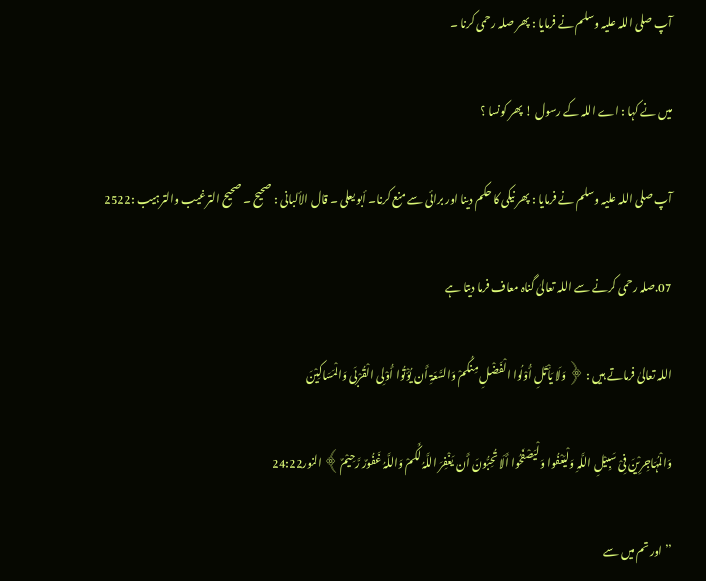آپ صلی اللہ علیہ وسلم نے فرمایا : پھر صلہ رحمی کرنا ۔

میں نے کہا : اے اللہ کے رسول ! پھر کونسا ؟

آپ صلی اللہ علیہ وسلم نے فرمایا : پھر نیکی کا حکم دینا اور برائی سے منع کرنا۔ أبو یعلی ۔ قال الألبانی : صحیح ۔ صحیح الترغیب والترہیب :2522

07.صلہ رحمی کرنے سے اللہ تعالیٰ گناہ معاف فرما دیتا ہے

اللہ تعالیٰ فرماتے ہیں : ﴿ وَلَا یَأْتَلِ أُوْلُوا الْفَضْلِ مِنکُمْ وَالسَّعَۃِ أَن یُؤْتُوا أُوْلِی الْقُرْبَی وَالْمَسَاکِیْنَ

وَالْمُہَاجِرِیْنَ فِیْ سَبِیْلِ اللَّہِ وَلْیَعْفُوا وَلْیَصْفَحُوا أَلَا تُحِبُّونَ أَن یَغْفِرَ اللَّہُ لَکُمْ وَاللَّہُ غَفُورٌ رَّحِیْمٌ﴾ النور24:22

’’ اور تم میں سے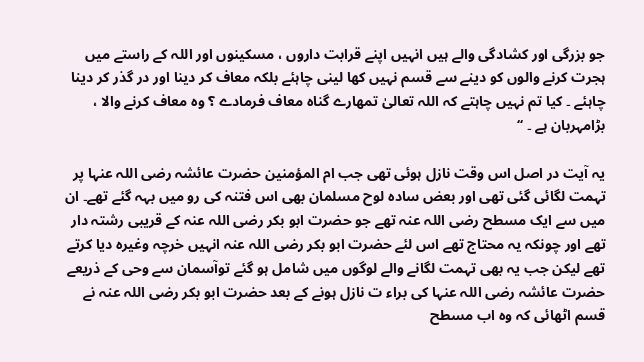جو بزرگی اور کشادگی والے ہیں انہیں اپنے قرابت داروں ، مسکینوں اور اللہ کے راستے میں ہجرت کرنے والوں کو دینے سے قسم نہیں کھا لینی چاہئے بلکہ معاف کر دینا اور در گذر کر دینا چاہئے ۔ کیا تم نہیں چاہتے کہ اللہ تعالیٰ تمھارے گناہ معاف فرمادے ؟ وہ معاف کرنے والا ، بڑامہربان ہے ۔ ‘‘

یہ آیت در اصل اس وقت نازل ہوئی تھی جب ام المؤمنین حضرت عائشہ رضی اللہ عنہا پر تہمت لگائی گئی تھی اور بعض سادہ لوح مسلمان بھی اس فتنہ کی رو میں بہہ گئے تھے۔ ان میں سے ایک مسطح رضی اللہ عنہ تھے جو حضرت ابو بکر رضی اللہ عنہ کے قریبی رشتہ دار تھے اور چونکہ یہ محتاج تھے اس لئے حضرت ابو بکر رضی اللہ عنہ انہیں خرچہ وغیرہ دیا کرتے تھے لیکن جب یہ بھی تہمت لگانے والے لوگوں میں شامل ہو گئے توآسمان سے وحی کے ذریعے حضرت عائشہ رضی اللہ عنہا کی براء ت نازل ہونے کے بعد حضرت ابو بکر رضی اللہ عنہ نے قسم اٹھائی کہ وہ اب مسطح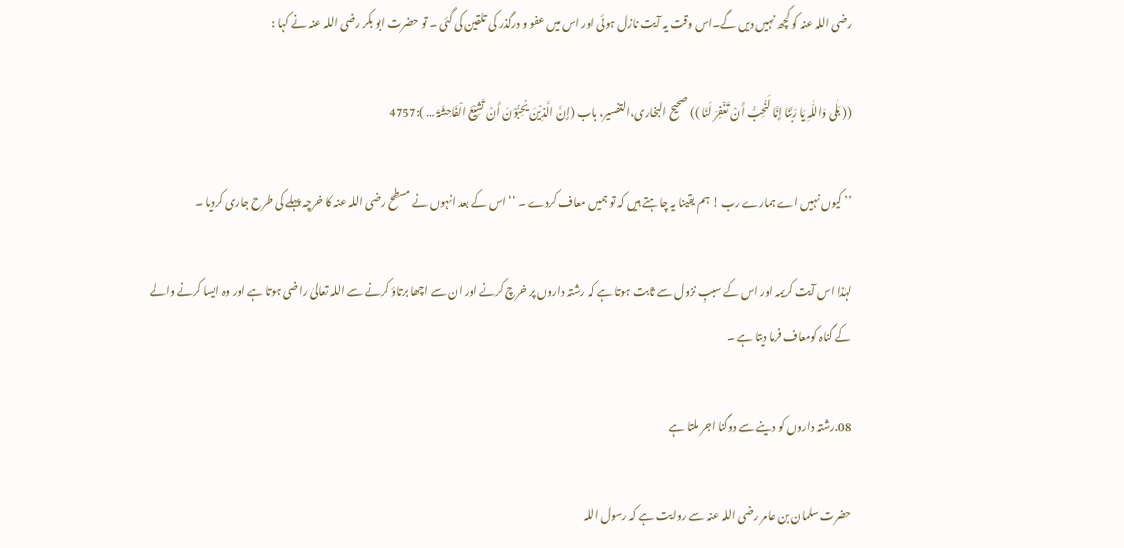رضی اللہ عنہ کو کچھ نہیں دیں گے۔اس وقت یہ آیت نازل ہوئی اور اس میں عفو و درگذر کی تلقین کی گئی ۔ تو حضرت ابو بکر رضی اللہ عنہ نے کہا :

(( بَلٰی وَاللّٰہِ یَا رَبَّنَا إِنَّا لَنُحِبُّ أَنْ تَغْفِرَ لَنَا )) صحیح البخاری،التفسیر، باب (إِنَّ الَّذِیْنَ یُحِبُّوْنَ أَنْ تَشِیْعَ الْفَاحِشَۃَ … ):4757

’’ کیوں نہیں اے ہمارے رب ! ہم یقینا یہ چاہتے ہیں کہ تو ہمیں معاف کردے ۔ ‘‘ اس کے بعد انہوں نے مسطح رضی اللہ عنہ کا خرچہ پہلے کی طرح جاری کردیا ۔

لہٰذا اس آیت کریمہ اور اس کے سببِ نزول سے ثابت ہوتا ہے کہ رشتہ داروں پر خرچ کرنے اور ان سے اچھا برتاؤ کرنے سے اللہ تعالیٰ راضی ہوتا ہے اور وہ ایسا کرنے والے کے گناہ کومعاف فرما دیتا ہے ۔

08.رشتہ داروں کو دینے سے دوگنا اجر ملتا ہے

حضرت سلمان بن عامر رضی اللہ عنہ سے روایت ہے کہ رسول اللہ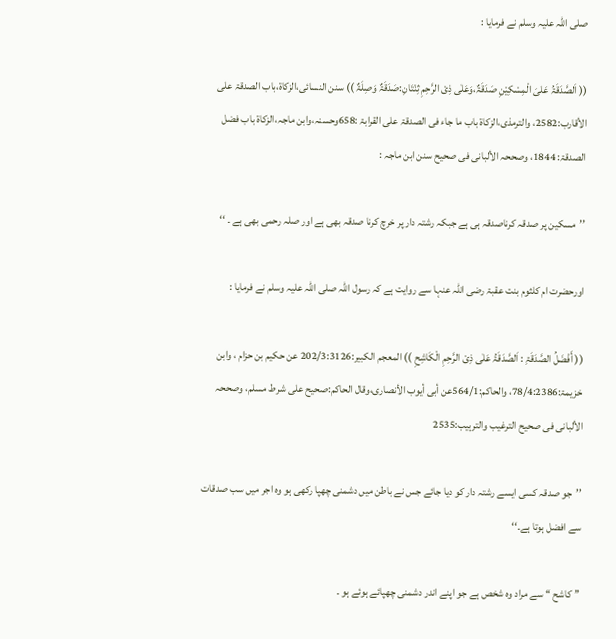صلی اللہ علیہ وسلم نے فرمایا :

(( اَلصَّدَقَۃُ عَلیَ الْمِسْکِیْنِ صَدَقَۃٌ،وَعَلٰی ذِیْ الرَّحِمِ ثِنْتَانِ:صَدَقَۃٌ وَصِلَۃٌ )) سنن النسائی،الزکاۃ،باب الصدقۃ علی الأقارب:2582، والترمذی،الزکاۃ باب ما جاء فی الصدقۃ علی القرابۃ :658وحسنہ،وابن ماجہ،الزکاۃ باب فضل الصدقۃ: 1844، وصححہ الألبانی فی صحیح سنن ابن ماجہ :

’’مسکین پر صدقہ کرناصدقہ ہی ہے جبکہ رشتہ دار پر خرچ کرنا صدقہ بھی ہے اور صلہ رحمی بھی ہے ۔ ‘‘

اورحضرت ام کلثوم بنت عقبۃ رضی اللہ عنہا سے روایت ہے کہ رسول اللہ صلی اللہ علیہ وسلم نے فرمایا :

(( أَفْضَلُ الصَّدَقَۃِ : اَلصَّدَقَۃُ عَلٰی ذِیْ الرَّحِمِ الْکَاشِحِ )) المعجم الکبیر:202/3:3126 عن حکیم بن حزام ، وابن خزیمۃ:78/4:2386، والحاکم:564/1عن أبی أیوب الأنصاری،وقال الحاکم:صحیح علی شرط مسلم، وصححہ الألبانی فی صحیح الترغیب والترہیب:2535

’’جو صدقہ کسی ایسے رشتہ دار کو دیا جائے جس نے باطن میں دشمنی چھپا رکھی ہو وہ اجر میں سب صدقات سے افضل ہوتا ہے۔‘‘

’’ کاشح ‘‘ سے مراد وہ شخص ہے جو اپنے اندر دشمنی چھپائے ہوئے ہو ۔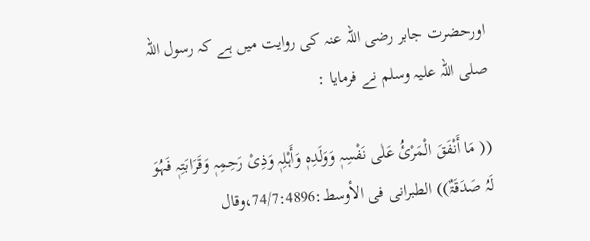اورحضرت جابر رضی اللہ عنہ کی روایت میں ہے کہ رسول اللہ صلی اللہ علیہ وسلم نے فرمایا :

(( مَا أَنْفَقَ الْمَرْئُ عَلٰی نَفْسِہٖ وَوَلَدِہٖ وَأَہْلِہٖ وَذِیْ رَحِمِہٖ وَقَرَابَتِہٖ فَہُوَ لَہُ صَدَقَۃٌ)) الطبرانی فی الأوسط:74/7:4896،وقال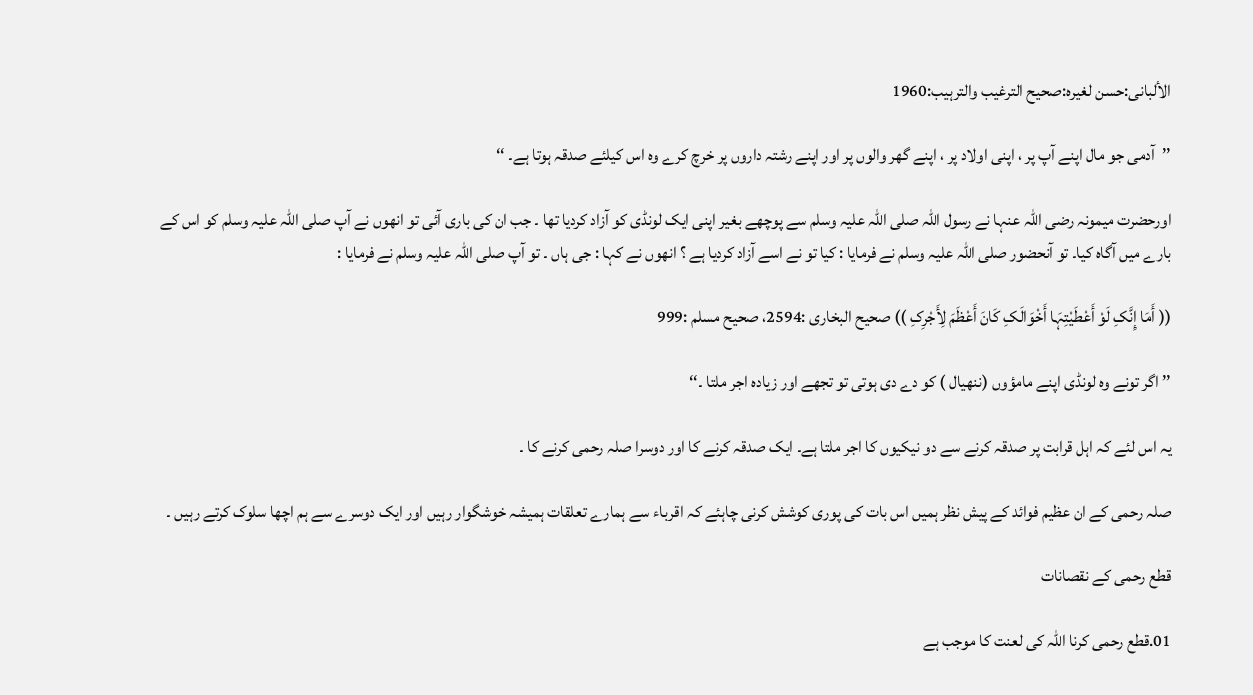الألبانی:حسن لغیرہ:صحیح الترغیب والترہیب:1960

’’آدمی جو مال اپنے آپ پر ، اپنی اولاد پر ، اپنے گھر والوں پر اور اپنے رشتہ داروں پر خرچ کرے وہ اس کیلئے صدقہ ہوتا ہے۔ ‘‘

اورحضرت میمونہ رضی اللہ عنہا نے رسول اللہ صلی اللہ علیہ وسلم سے پوچھے بغیر اپنی ایک لونڈی کو آزاد کردیا تھا ۔ جب ان کی باری آئی تو انھوں نے آپ صلی اللہ علیہ وسلم کو اس کے بارے میں آگاہ کیا۔ تو آنحضور صلی اللہ علیہ وسلم نے فرمایا : کیا تو نے اسے آزاد کردیا ہے ؟ انھوں نے کہا : جی ہاں ۔ تو آپ صلی اللہ علیہ وسلم نے فرمایا :

(( أَمَا إِنَّکِ لَوْ أَعْطَیْتِہَا أَخْوَالَکِ کَانَ أَعْظَمَ لِأَجْرِکِ )) صحیح البخاری :2594، صحیح مسلم :999

’’ اگر تونے وہ لونڈی اپنے مامؤوں (ننھیال ) کو دے دی ہوتی تو تجھے اور زیادہ اجر ملتا ۔‘‘

یہ اس لئے کہ اہل قرابت پر صدقہ کرنے سے دو نیکیوں کا اجر ملتا ہے۔ ایک صدقہ کرنے کا اور دوسرا صلہ رحمی کرنے کا ۔

صلہ رحمی کے ان عظیم فوائد کے پیش نظر ہمیں اس بات کی پوری کوشش کرنی چاہئے کہ اقرباء سے ہمارے تعلقات ہمیشہ خوشگوار رہیں اور ایک دوسرے سے ہم اچھا سلوک کرتے رہیں ۔

قطع رحمی کے نقصانات

01.قطع رحمی کرنا اللہ کی لعنت کا موجب ہے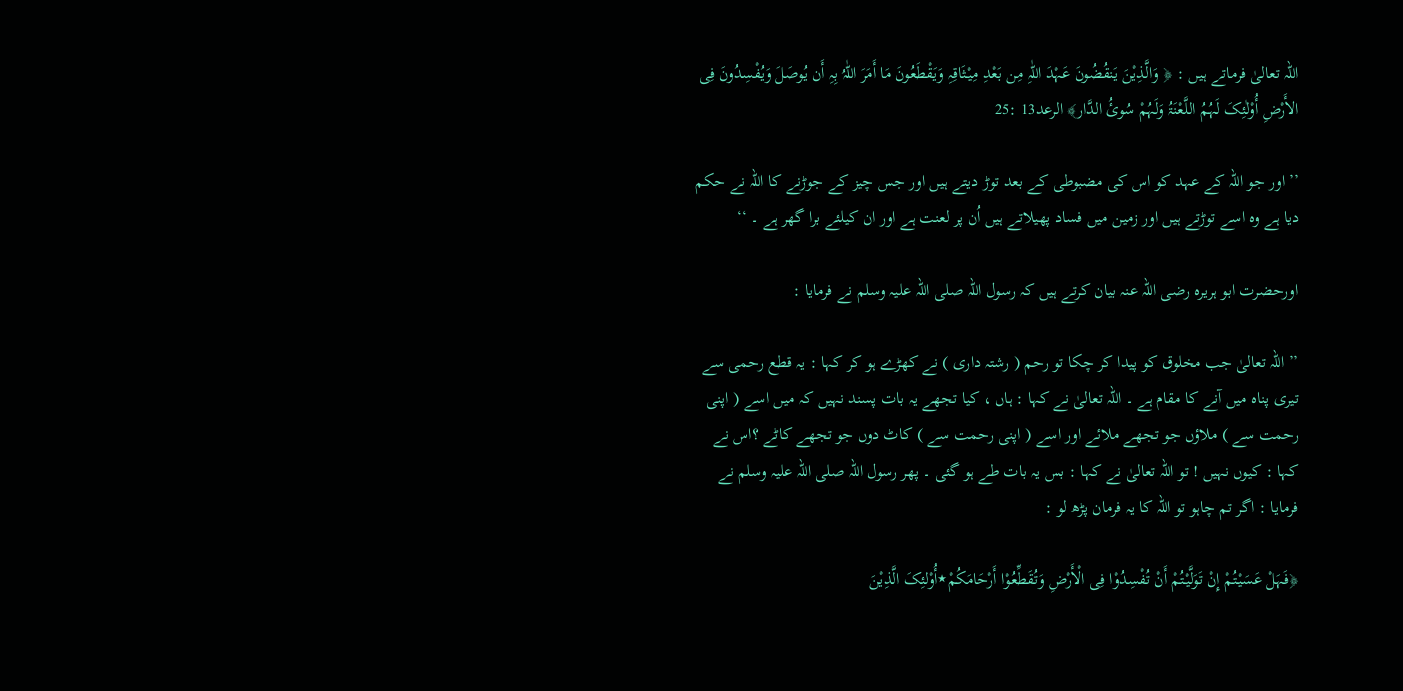اللہ تعالیٰ فرماتے ہیں : ﴿ وَالَّذِیْنَ یَنقُضُونَ عَہْدَ اللّٰہِ مِن بَعْدِ مِیْثَاقِہِ وَیَقْطَعُونَ مَا أَمَرَ اللّٰہُ بِہِ أَن یُوصَلَ وَیُفْسِدُونَ فِی الأَرْضِ أُوْلٰئِکَ لَہُمُ اللَّعْنَۃُ وَلَہُمْ سُوئُ الدَّار﴾ الرعد13 :25

’’ اور جو اللہ کے عہد کو اس کی مضبوطی کے بعد توڑ دیتے ہیں اور جس چیز کے جوڑنے کا اللہ نے حکم دیا ہے وہ اسے توڑتے ہیں اور زمین میں فساد پھیلاتے ہیں اُن پر لعنت ہے اور ان کیلئے برا گھر ہے ۔ ‘‘

اورحضرت ابو ہریرہ رضی اللہ عنہ بیان کرتے ہیں کہ رسول اللہ صلی اللہ علیہ وسلم نے فرمایا :

’’ اللہ تعالیٰ جب مخلوق کو پیدا کر چکا تو رحم ( رشتہ داری ) نے کھڑے ہو کر کہا : یہ قطع رحمی سے تیری پناہ میں آنے کا مقام ہے ۔ اللہ تعالیٰ نے کہا : ہاں ، کیا تجھے یہ بات پسند نہیں کہ میں اسے ( اپنی رحمت سے ) ملاؤں جو تجھے ملائے اور اسے ( اپنی رحمت سے ) کاٹ دوں جو تجھے کاٹے ؟اس نے کہا : کیوں نہیں ! تو اللہ تعالیٰ نے کہا : بس یہ بات طے ہو گئی ۔ پھر رسول اللہ صلی اللہ علیہ وسلم نے فرمایا : اگر تم چاہو تو اللہ کا یہ فرمان پڑھ لو :

﴿فَہَلْ عَسَیْتُمْ إِنْ تَوَلَّیْتُمْ أَنْ تُفْسِدُوْا فِی الْأَرْضِ وَتُقَطِّعُوْا أَرْحَامَکُمْ٭أُوْلئِکَ الَّذِیْنَ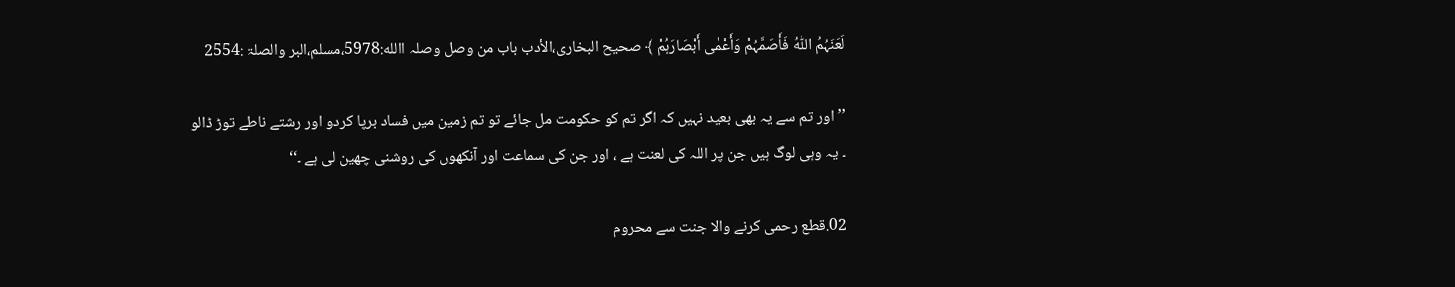لَعَنَہُمُ اللّٰہُ فَأَصَمَّہُمْ وَأَعْمٰی أَبْصَارَہُمْ ﴾ صحیح البخاری،الأدب باب من وصل وصلہ االله:5978،مسلم،البر والصلۃ :2554

’’ اور تم سے یہ بھی بعید نہیں کہ اگر تم کو حکومت مل جائے تو تم زمین میں فساد برپا کردو اور رشتے ناطے توڑ ڈالو ۔ یہ وہی لوگ ہیں جن پر اللہ کی لعنت ہے ، اور جن کی سماعت اور آنکھوں کی روشنی چھین لی ہے ۔‘‘

02.قطع رحمی کرنے والا جنت سے محروم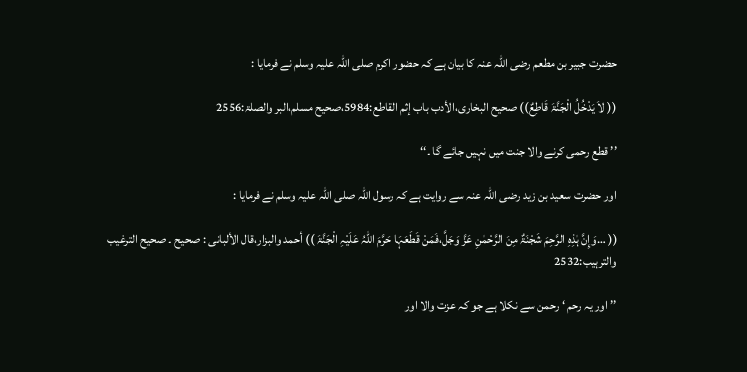حضرت جبیر بن مطعم رضی اللہ عنہ کا بیان ہے کہ حضور اکرم صلی اللہ علیہ وسلم نے فرمایا :

(( لاَ یَدْخُلُ الْجَنَّۃَ قَاطِعٌ)) صحیح البخاری،الأدب باب إثم القاطع:5984،صحیح مسلم،البر والصلۃ:2556

’’ قطع رحمی کرنے والا جنت میں نہیں جائے گا ۔‘‘

اور حضرت سعید بن زید رضی اللہ عنہ سے روایت ہے کہ رسول اللہ صلی اللہ علیہ وسلم نے فرمایا :

(( …وَإِنَّ ہٰذِہِ الرَّحِمَ شَجْنَۃٌ مِنَ الرَّحْمٰنِ عَزَّ وَجَلَّ،فَمَنْ قَطَعَہَا حَرَّمَ اللّٰہُ عَلَیْہِ الْجَنَّۃَ )) أحمد والبزار،قال الألبانی : صحیح ۔ صحیح الترغیب والترہیب:2532

’’ اور یہ رحم ‘ رحمن سے نکلا ہے جو کہ عزت والا اور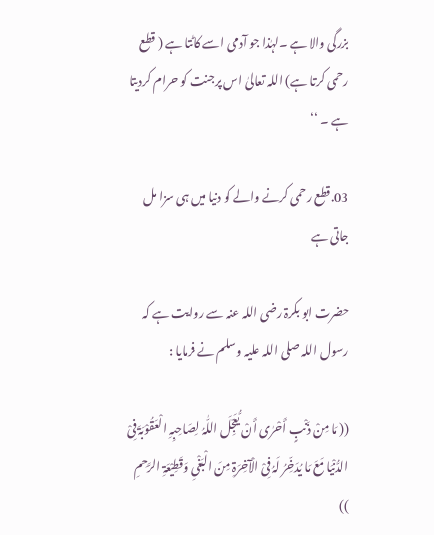بزرگی والا ہے ۔لہٰذا جو آدمی اسے کاٹتا ہے ( قطع رحمی کرتا ہے) اللہ تعالیٰ اس پرجنت کو حرام کردیتا ہے ۔ ‘‘

03.قطع رحمی کرنے والے کو دنیا میں ہی سزا مل جاتی ہے

حضرت ابو بکرۃ رضی اللہ عنہ سے روایت ہے کہ رسول اللہ صلی اللہ علیہ وسلم نے فرمایا :

(( مَا مِنْ ذَنْبٍ أَحْرٰی أَنْ یُّعَجِّلَ اللّٰہُ لِصَاحِبِہِ الْعَقُوْبَۃَ فِیْ الدُّنْیَا مَعَ مَا یُدَخِّرُ لَہُ فِیْ الْآخِرَۃِ مِنَ الْبَغْیِ وَقَطِیْعَۃِ الرَّحِمِ ))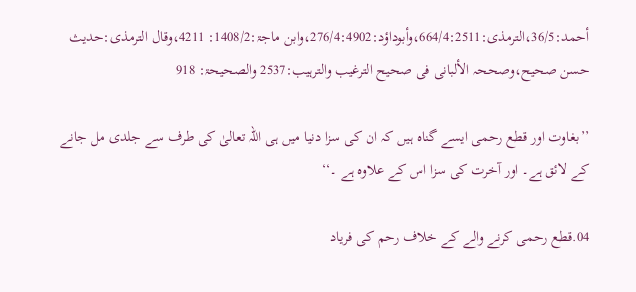أحمد:36/5،الترمذی:664/4:2511،وأبوداؤد:276/4:4902،وابن ماجۃ:1408/2: 4211،وقال الترمذی:حدیث حسن صحیح،وصححہ الألبانی فی صحیح الترغیب والترہیب:2537 والصحیحۃ: 918

’’بغاوت اور قطع رحمی ایسے گناہ ہیں کہ ان کی سزا دنیا میں ہی اللہ تعالیٰ کی طرف سے جلدی مل جانے کے لائق ہے۔ اور آخرت کی سزا اس کے علاوہ ہے ۔‘‘

04.قطع رحمی کرنے والے کے خلاف رحم کی فریاد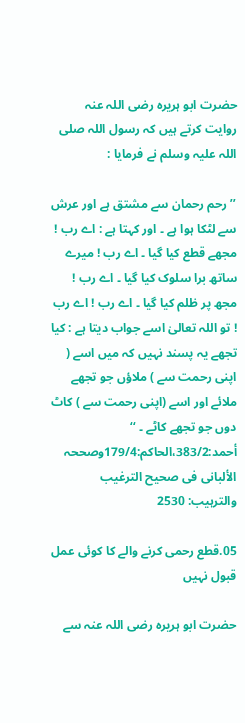حضرت ابو ہریرہ رضی اللہ عنہ روایت کرتے ہیں کہ رسول اللہ صلی اللہ علیہ وسلم نے فرمایا :

’’ رحم رحمان سے مشتق ہے اور عرش سے لٹکا ہوا ہے ۔ اور کہتا ہے : اے رب ! مجھے قطع کیا گیا ۔ اے رب ! میرے ساتھ برا سلوک کیا گیا ۔ اے رب ! مجھ پر ظلم کیا گیا ۔ اے رب ! اے رب ! تو اللہ تعالیٰ اسے جواب دیتا ہے : کیا تجھے یہ پسند نہیں کہ میں اسے ( اپنی رحمت سے ) ملاؤں جو تجھے ملائے اور اسے (اپنی رحمت سے ) کاٹ دوں جو تجھے کاٹے ۔ ‘‘ أحمد:383/2،الحاکم:179/4وصححہ الألبانی فی صحیح الترغیب والترہیب: 2530

05.قطع رحمی کرنے والے کا کوئی عمل قبول نہیں

حضرت ابو ہریرہ رضی اللہ عنہ سے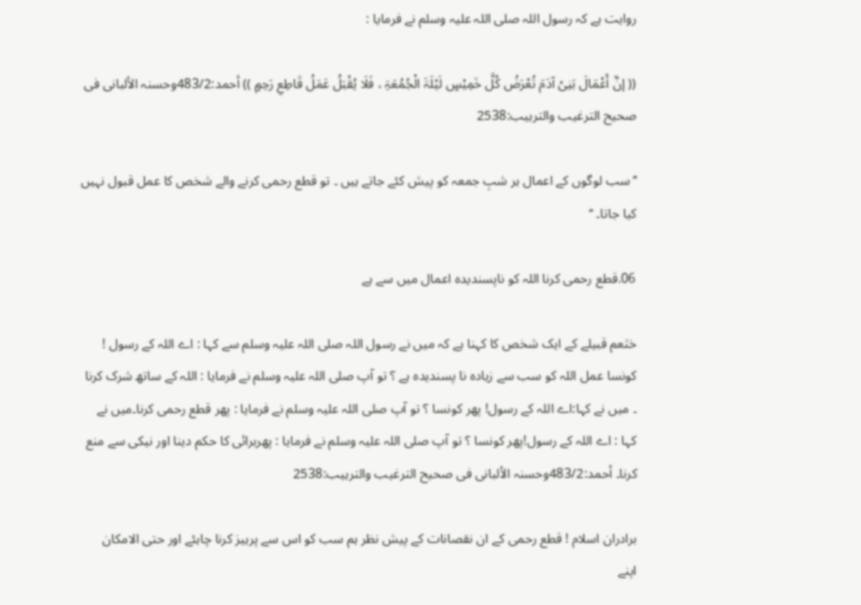روایت ہے کہ رسول اللہ صلی اللہ علیہ وسلم نے فرمایا :

(( إنَّ أَعْمَالَ بَنِیْ آدَمَ تُعْرَضُ کُلَّ خَمِیْسٍ لَیْلَۃَ الْجُمُعَۃِ ، فَلَا یُقْبَلُ عَمَلُ قَاطِعِ رَحِمٍ )) أحمد:483/2وحسنہ الألبانی فی صحیح الترغیب والترہیب:2538

’’سب لوگوں کے اعمال ہر شبِ جمعہ کو پیش کئے جاتے ہیں ۔ تو قطع رحمی کرنے والے شخص کا عمل قبول نہیں کیا جاتا۔ ‘‘

06.قطع رحمی کرنا اللہ کو ناپسندیدہ اعمال میں سے ہے

خثعم قبیلے کے ایک شخص کا کہنا ہے کہ میں نے رسول اللہ صلی اللہ علیہ وسلم سے کہا : اے اللہ کے رسول ! کونسا عمل اللہ کو سب سے زیادہ نا پسندیدہ ہے ؟ تو آپ صلی اللہ علیہ وسلم نے فرمایا : اللہ کے ساتھ شرک کرنا ۔ میں نے کہا:اے اللہ کے رسول! پھر کونسا ؟ تو آپ صلی اللہ علیہ وسلم نے فرمایا : پھر قطع رحمی کرنا۔میں نے کہا : اے اللہ کے رسول!پھر کونسا ؟ تو آپ صلی اللہ علیہ وسلم نے فرمایا : پھربرائی کا حکم دینا اور نیکی سے منع کرنا۔ أحمد:483/2وحسنہ الألبانی فی صحیح الترغیب والترہیب:2538

برادران اسلام ! قطع رحمی کے ان نقصانات کے پیش نظر ہم سب کو اس سے پرہیز کرنا چاہئے اور حتی الامکان اپنے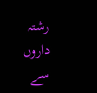رشتہ داروں سے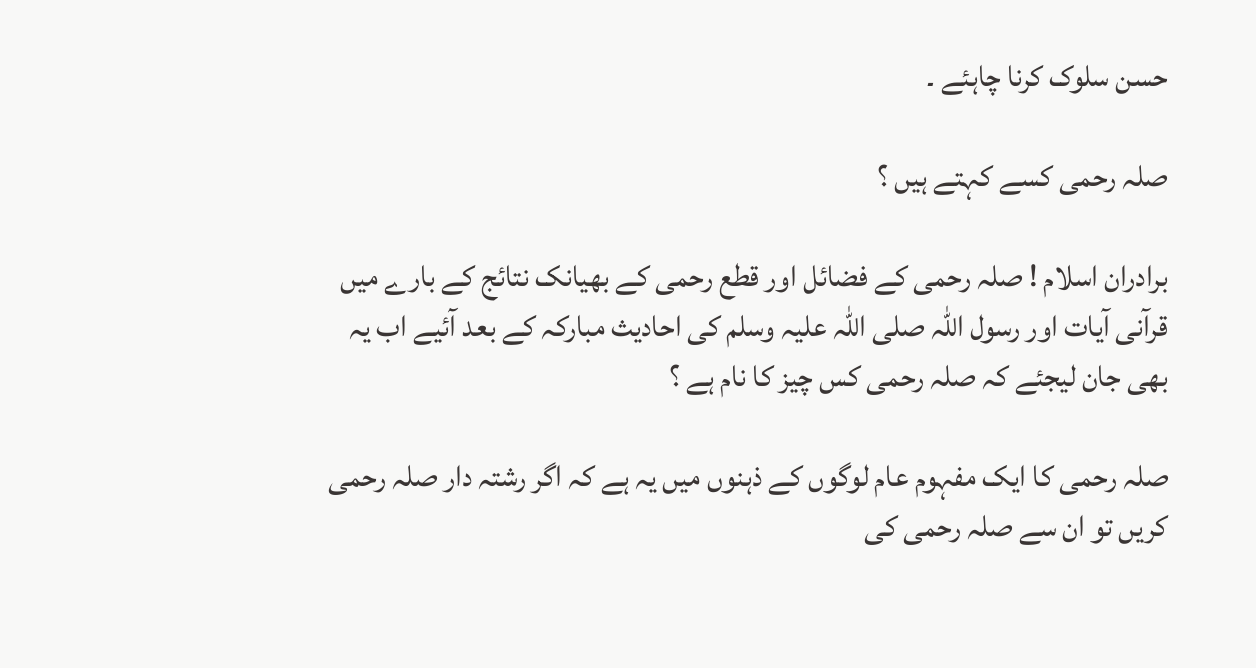حسن سلوک کرنا چاہئے ۔

صلہ رحمی کسے کہتے ہیں ؟

برادران اسلام ! صلہ رحمی کے فضائل اور قطع رحمی کے بھیانک نتائج کے بارے میں قرآنی آیات اور رسول اللہ صلی اللہ علیہ وسلم کی احادیث مبارکہ کے بعد آئیے اب یہ بھی جان لیجئے کہ صلہ رحمی کس چیز کا نام ہے ؟

صلہ رحمی کا ایک مفہوم عام لوگوں کے ذہنوں میں یہ ہے کہ اگر رشتہ دار صلہ رحمی کریں تو ان سے صلہ رحمی کی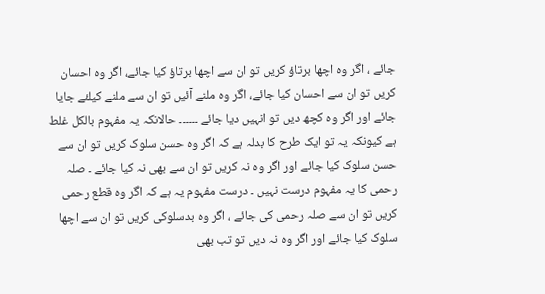جائے ، اگر وہ اچھا برتاؤ کریں تو ان سے اچھا برتاؤ کیا جائے، اگر وہ احسان کریں تو ان سے احسان کیا جائے، اگر وہ ملنے آئیں تو ان سے ملنے کیلئے جایا جائے اور اگر وہ کچھ دیں تو انہیں دیا جائے ۔۔۔۔۔۔ حالانکہ یہ مفہوم بالکل غلط ہے کیونکہ یہ تو ایک طرح کا بدلہ ہے کہ اگر وہ حسن سلوک کریں تو ان سے حسن سلوک کیا جائے اور اگر وہ نہ کریں تو ان سے بھی نہ کیا جائے ۔ صلہ رحمی کا یہ مفہوم درست نہیں ۔ درست مفہوم یہ ہے کہ اگر وہ قطع رحمی کریں تو ان سے صلہ رحمی کی جائے ، اگر وہ بدسلوکی کریں تو ان سے اچھا سلوک کیا جائے اور اگر وہ نہ دیں تو تب بھی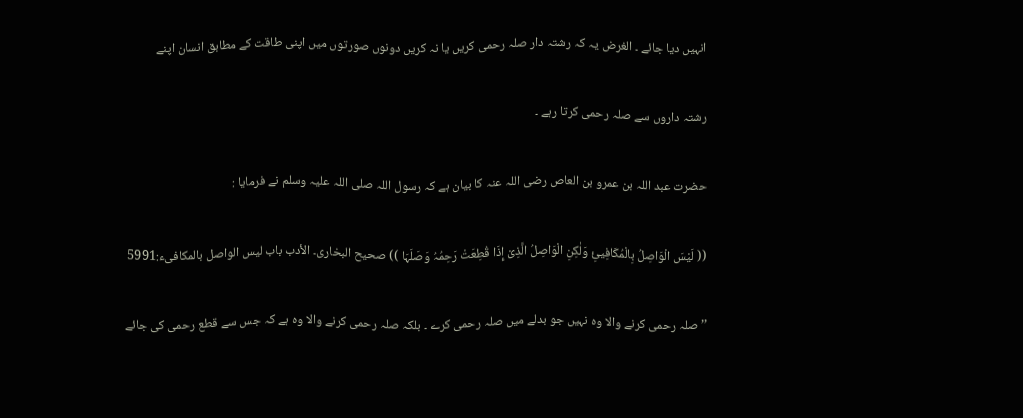انہیں دیا جائے ۔ الغرض یہ کہ رشتہ دار صلہ رحمی کریں یا نہ کریں دونوں صورتوں میں اپنی طاقت کے مطابق انسان اپنے

رشتہ داروں سے صلہ رحمی کرتا رہے ۔

حضرت عبد اللہ بن عمرو بن العاص رضی اللہ عنہ کا بیان ہے کہ رسول اللہ صلی اللہ علیہ وسلم نے فرمایا :

(( لَیْسَ الْوَاصِلُ بِالْمُکَافِیئِ وَلٰکِنِ الْوَاصِلُ الَّذِیْ إِذَا قُطِعَتْ رَحِمُہُ وَصَلَہَا )) صحیح البخاری۔ الأدب باب لیس الواصل بالمکافیء:5991

’’ صلہ رحمی کرنے والا وہ نہیں جو بدلے میں صلہ رحمی کرے ۔ بلکہ صلہ رحمی کرنے والا وہ ہے کہ جس سے قطع رحمی کی جائے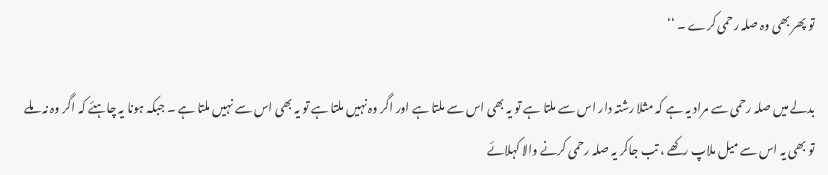تو پھر بھی وہ صلہ رحمی کرے ۔ ‘‘

بدلے میں صلہ رحمی سے مراد یہ ہے کہ مثلا رشتہ دار اس سے ملتا ہے تو یہ بھی اس سے ملتا ہے اور اگر وہ نہیں ملتا ہے تو یہ بھی اس سے نہیں ملتا ہے ۔ جبکہ ہونا یہ چاہئے کہ اگر وہ نہ ملے تو بھی یہ اس سے میل ملاپ رکھے ، تب جاکر یہ صلہ رحمی کرنے والا کہلائے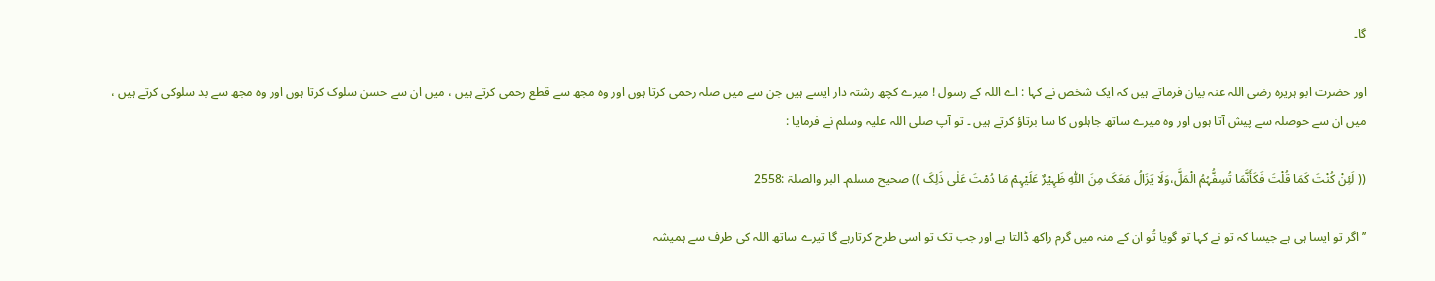گا۔

اور حضرت ابو ہریرہ رضی اللہ عنہ بیان فرماتے ہیں کہ ایک شخص نے کہا : اے اللہ کے رسول ! میرے کچھ رشتہ دار ایسے ہیں جن سے میں صلہ رحمی کرتا ہوں اور وہ مجھ سے قطع رحمی کرتے ہیں ، میں ان سے حسن سلوک کرتا ہوں اور وہ مجھ سے بد سلوکی کرتے ہیں ، میں ان سے حوصلہ سے پیش آتا ہوں اور وہ میرے ساتھ جاہلوں کا سا برتاؤ کرتے ہیں ۔ تو آپ صلی اللہ علیہ وسلم نے فرمایا :

(( لَئِنْ کُنْتَ کَمَا قُلْتَ فَکَأَنَّمَا تُسِفُّہُمُ الْمَلَّ،وَلَا یَزَالُ مَعَکَ مِنَ اللّٰہِ ظَہِیْرٌ عَلَیْہِمْ مَا دُمْتَ عَلٰی ذَلِکَ )) صحیح مسلم۔ البر والصلۃ :2558

’’اگر تو ایسا ہی ہے جیسا کہ تو نے کہا تو گویا تُو ان کے منہ میں گرم راکھ ڈالتا ہے اور جب تک تو اسی طرح کرتارہے گا تیرے ساتھ اللہ کی طرف سے ہمیشہ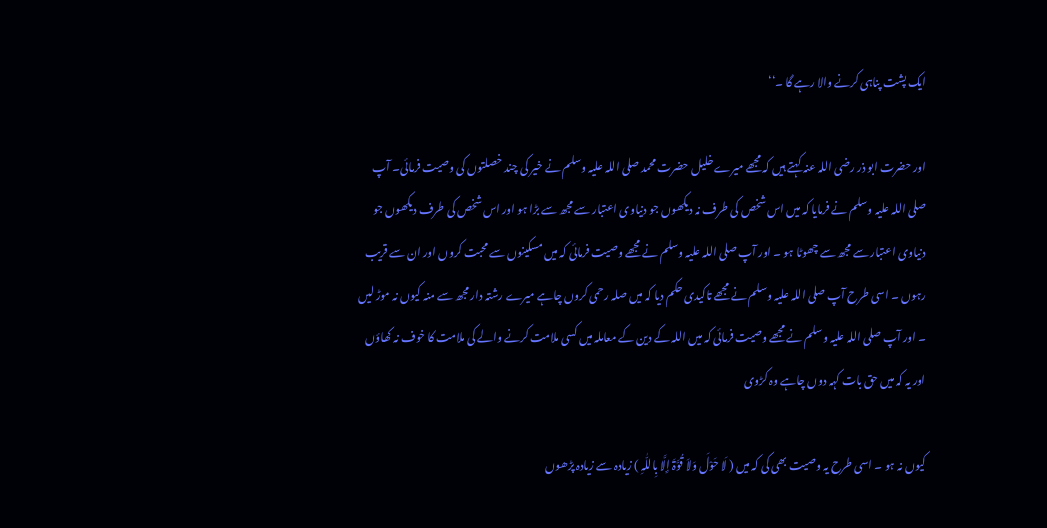ایک پشت پناہی کرنے والا رہے گا ۔‘‘

اور حضرت ابو ذر رضی اللہ عنہ کہتے ہیں کہ مجھے میرے خلیل حضرت محمد صلی اللہ علیہ وسلم نے خیر کی چند خصلتوں کی وصیت فرمائی۔ آپ صلی اللہ علیہ وسلم نے فرمایا کہ میں اس شخص کی طرف نہ دیکھوں جو دنیاوی اعتبار سے مجھ سے بڑا ہو اور اس شخص کی طرف دیکھوں جو دنیاوی اعتبار سے مجھ سے چھوٹا ہو ۔ اور آپ صلی اللہ علیہ وسلم نے مجھے وصیت فرمائی کہ میں مسکینوں سے محبت کروں اور ان سے قریب رہوں ۔ اسی طرح آپ صلی اللہ علیہ وسلم نے مجھے تاکیدی حکم دیا کہ میں صلہ رحمی کروں چاہے میرے رشتہ دار مجھ سے منہ کیوں نہ موڑ لیں ۔ اور آپ صلی اللہ علیہ وسلم نے مجھے وصیت فرمائی کہ میں اللہ کے دین کے معاملہ میں کسی ملامت کرنے والے کی ملامت کا خوف نہ کھاؤں اور یہ کہ میں حق بات کہہ دوں چاہے وہ کڑوی

کیوں نہ ہو ۔ اسی طرح یہ وصیت بھی کی کہ میں ( لَا حَوْلَ وَلاَ قُوَّۃَ إِلَّا بِاللّٰہِ ) زیادہ سے زیادہ پڑھوں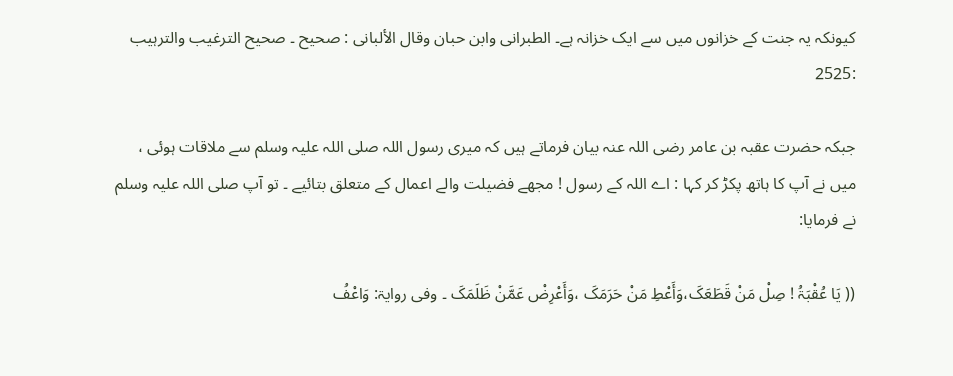کیونکہ یہ جنت کے خزانوں میں سے ایک خزانہ ہے۔ الطبرانی وابن حبان وقال الألبانی : صحیح ۔ صحیح الترغیب والترہیب :2525

جبکہ حضرت عقبہ بن عامر رضی اللہ عنہ بیان فرماتے ہیں کہ میری رسول اللہ صلی اللہ علیہ وسلم سے ملاقات ہوئی ، میں نے آپ کا ہاتھ پکڑ کر کہا : اے اللہ کے رسول ! مجھے فضیلت والے اعمال کے متعلق بتائیے ۔ تو آپ صلی اللہ علیہ وسلم نے فرمایا:

(( یَا عُقْبَۃُ ! صِلْ مَنْ قَطَعَکَ،وَأَعْطِ مَنْ حَرَمَکَ ،وَأَعْرِضْ عَمَّنْ ظَلَمَکَ ۔ وفی روایۃ: وَاعْفُ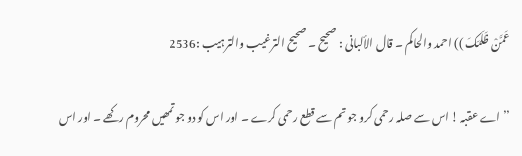عَمَّنْ ظَلَمَکَ )) احمد والحاکم ۔ قال الألبانی : صحیح ۔ صحیح الترغیب والترہیب :2536

’’ اے عقبہ ! اس سے صلہ رحمی کرو جو تم سے قطع رحمی کرے ۔ اور اس کو دو جو تمھیں محروم رکھے ۔ اور اس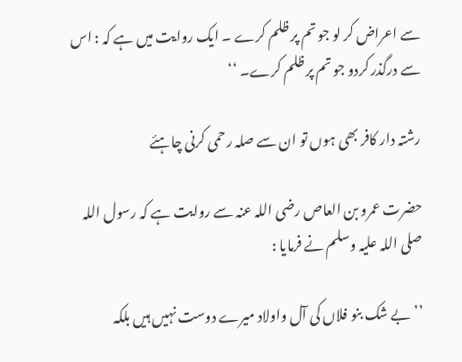سے اعراض کر لو جو تم پر ظلم کرے ۔ ایک روایت میں ہے کہ : اس سے درگذر کردو جو تم پر ظلم کرے۔ ‘‘

رشتہ دار کافر بھی ہوں تو ان سے صلہ رحمی کرنی چاہئے

حضرت عمرو بن العاص رضی اللہ عنہ سے روایت ہے کہ رسول اللہ صلی اللہ علیہ وسلم نے فرمایا :

’’بے شک بنو فلاں کی آل واولاد میرے دوست نہیں ہیں بلکہ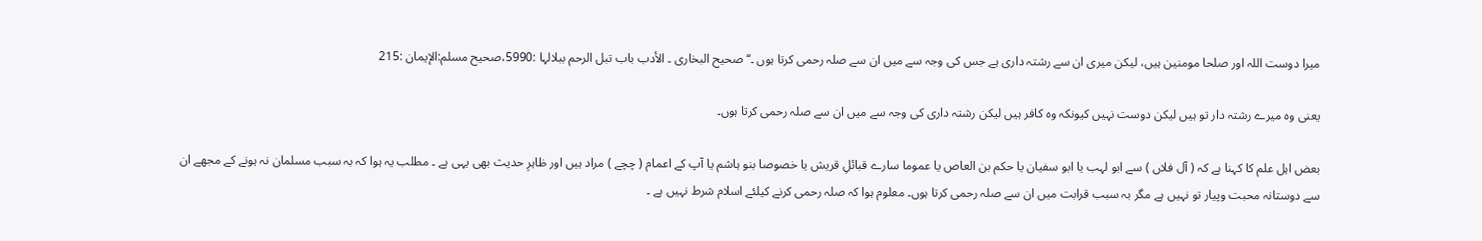میرا دوست اللہ اور صلحا مومنین ہیں، لیکن میری ان سے رشتہ داری ہے جس کی وجہ سے میں ان سے صلہ رحمی کرتا ہوں ۔‘‘ صحیح البخاری ۔ الأدب باب تبل الرحم ببلالہا :5990،صحیح مسلم:الإیمان :215

یعنی وہ میرے رشتہ دار تو ہیں لیکن دوست نہیں کیونکہ وہ کافر ہیں لیکن رشتہ داری کی وجہ سے میں ان سے صلہ رحمی کرتا ہوں۔

بعض اہل علم کا کہنا ہے کہ ( آل فلاں ) سے ابو لہب یا ابو سفیان یا حکم بن العاص یا عموما سارے قبائلِ قریش یا خصوصا بنو ہاشم یا آپ کے اعمام ( چچے ) مراد ہیں اور ظاہرِ حدیث بھی یہی ہے ۔ مطلب یہ ہوا کہ بہ سبب مسلمان نہ ہونے کے مجھے ان سے دوستانہ محبت وپیار تو نہیں ہے مگر بہ سبب قرابت میں ان سے صلہ رحمی کرتا ہوں۔ معلوم ہوا کہ صلہ رحمی کرنے کیلئے اسلام شرط نہیں ہے ۔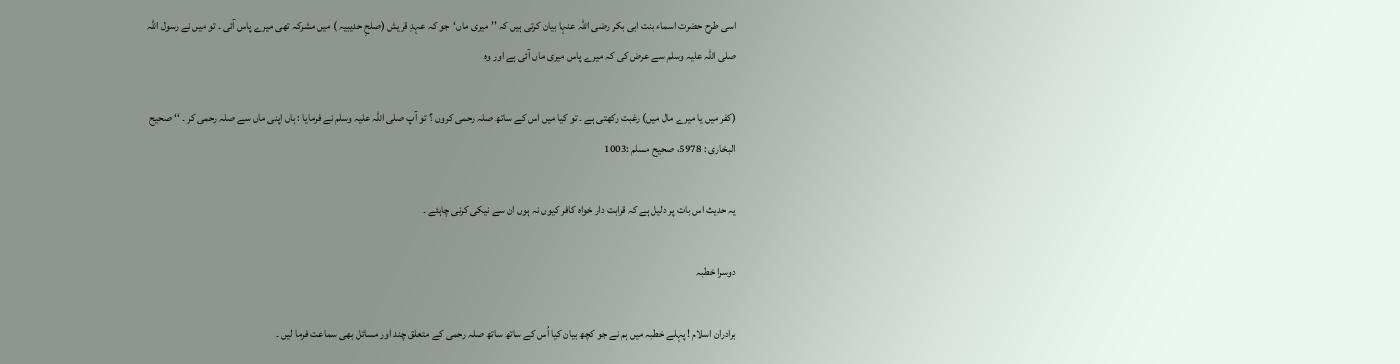اسی طرح حضرت اسماء بنت ابی بکر رضی اللہ عنہا بیان کرتی ہیں کہ ’’ میری ماں‘جو کہ عہدِ قریش (صلحِ حدیبیہ ) میں مشرکہ تھی میرے پاس آئی ۔ تو میں نے رسول اللہ صلی اللہ علیہ وسلم سے عرض کی کہ میرے پاس میری ماں آئی ہے اور وہ

(کفر میں یا میرے مال میں) رغبت رکھتی ہے ۔ تو کیا میں اس کے ساتھ صلہ رحمی کروں ؟ تو آپ صلی اللہ علیہ وسلم نے فرمایا : ہاں اپنی ماں سے صلہ رحمی کر ۔ ‘‘ صحیح البخاری : 5978، صحیح مسلم :1003

یہ حدیث اس بات پر دلیل ہے کہ قرابت دار خواہ کافر کیوں نہ ہوں ان سے نیکی کرنی چاہئے ۔

دوسرا خطبہ

برادران اسلام ! پہلے خطبہ میں ہم نے جو کچھ بیان کیا اُس کے ساتھ ساتھ صلہ رحمی کے متعلق چند اور مسائل بھی سماعت فرما لیں ۔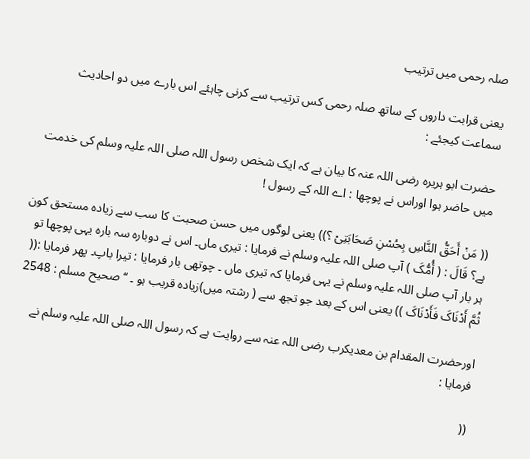صلہ رحمی میں ترتیب

یعنی قرابت داروں کے ساتھ صلہ رحمی کس ترتیب سے کرنی چاہئے اس بارے میں دو احادیث سماعت کیجئے :

حضرت ابو ہریرہ رضی اللہ عنہ کا بیان ہے کہ ایک شخص رسول اللہ صلی اللہ علیہ وسلم کی خدمت میں حاضر ہوا اوراس نے پوچھا : اے اللہ کے رسول !

(( مَنْ أَحَقُّ النَّاسِ بِحُسْنِ صَحَابَتِیْ ؟)) یعنی لوگوں میں حسن صحبت کا سب سے زیادہ مستحق کون ہے؟ قَالَ : ( أُمُّکَ ) آپ صلی اللہ علیہ وسلم نے فرمایا : تیری ماں۔ اس نے دوبارہ سہ بارہ یہی پوچھا تو ہر بار آپ صلی اللہ علیہ وسلم نے یہی فرمایا کہ تیری ماں ۔ چوتھی بار فرمایا : تیرا باپ۔ پھر فرمایا :(( ثُمَّ أَدْنَاکَ فَأَدْنَاکَ )) یعنی اس کے بعد جو تجھ سے ( رشتہ میں)زیادہ قریب ہو ۔ ‘‘ صحیح مسلم : 2548

اورحضرت المقدام بن معدیکرب رضی اللہ عنہ سے روایت ہے کہ رسول اللہ صلی اللہ علیہ وسلم نے فرمایا :

((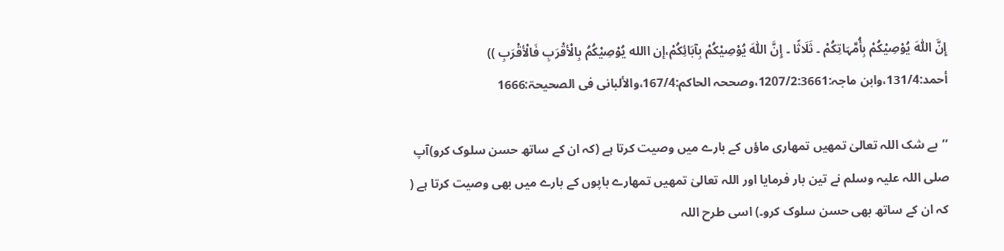إِنَّ اللّٰہَ یُوْصِیْکُمْ بِأُمَّہَاتِکُمْ ۔ ثَلَاثًا ۔ إِنَّ اللّٰہَ یُوْصِیْکُمْ بِآبَائِکُمْ،إن االله یُوْصِیْکُمُ بِالْأقْرَبِ فَالْأقْرَبِ )) أحمد:131/4،وابن ماجہ:1207/2:3661،وصححہ الحاکم:167/4،والألبانی فی الصحیحۃ:1666

’’بے شک اللہ تعالیٰ تمھیں تمھاری ماؤں کے بارے میں وصیت کرتا ہے (کہ ان کے ساتھ حسن سلوک کرو)آپ صلی اللہ علیہ وسلم نے تین بار فرمایا اور اللہ تعالیٰ تمھیں تمھارے باپوں کے بارے میں بھی وصیت کرتا ہے ( کہ ان کے ساتھ بھی حسن سلوک کرو۔) اسی طرح اللہ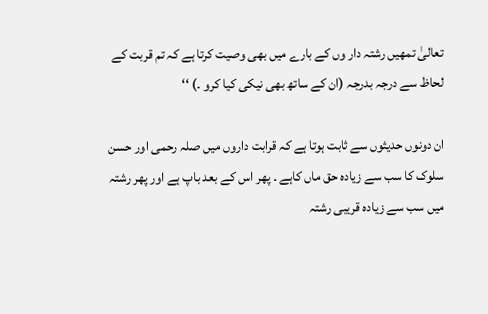تعالیٰ تمھیں رشتہ دار وں کے بارے میں بھی وصیت کرتا ہے کہ تم قربت کے لحاظ سے درجہ بدرجہ (ان کے ساتھ بھی نیکی کیا کرو ۔) ‘‘

ان دونوں حدیثوں سے ثابت ہوتا ہے کہ قرابت داروں میں صلہ رحمی اور حسن سلوک کا سب سے زیادہ حق ماں کاہے ۔ پھر اس کے بعد باپ ہے اور پھر رشتہ میں سب سے زیادہ قریبی رشتہ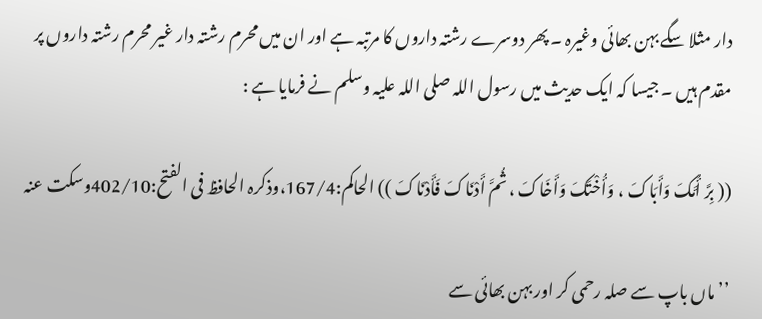دار مثلا سگے بہن بھائی وغیرہ ۔ پھر دوسرے رشتہ داروں کا مرتبہ ہے اور ان میں محرم رشتہ دار غیر محرم رشتہ داروں پر مقدم ہیں ۔ جیسا کہ ایک حدیث میں رسول اللہ صلی اللہ علیہ وسلم نے فرمایا ہے :

(( بِرَّ أُمَّکَ وَأَبَاکَ ، وَأُخْتَکَ وَأَخَاکَ ، ثُمَّ أَدْنَاکَ فَأَدْنَاکَ )) الحاکم:167/4،وذکرہ الحافظ فی الفتح:402/10وسکت عنہ

’’ ماں باپ سے صلہ رحمی کر اور بہن بھائی سے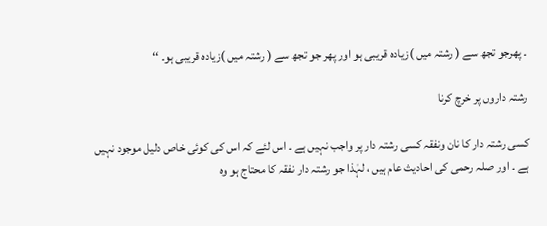۔ پھرجو تجھ سے ( رشتہ میں )زیادہ قریبی ہو اور پھر جو تجھ سے ( رشتہ میں )زیادہ قریبی ہو۔ ‘‘

رشتہ داروں پر خرچ کرنا

کسی رشتہ دار کا نان ونفقہ کسی رشتہ دار پر واجب نہیں ہے ۔ اس لئے کہ اس کی کوئی خاص دلیل موجود نہیں ہے ۔ اور صلہ رحمی کی احادیث عام ہیں ، لہٰذا جو رشتہ دار نفقہ کا محتاج ہو وہ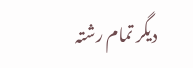دیگر تمام رشتہ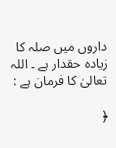داروں میں صلہ کا زیادہ حقدار ہے ۔ اللہ تعالیٰ کا فرمان ہے :

﴿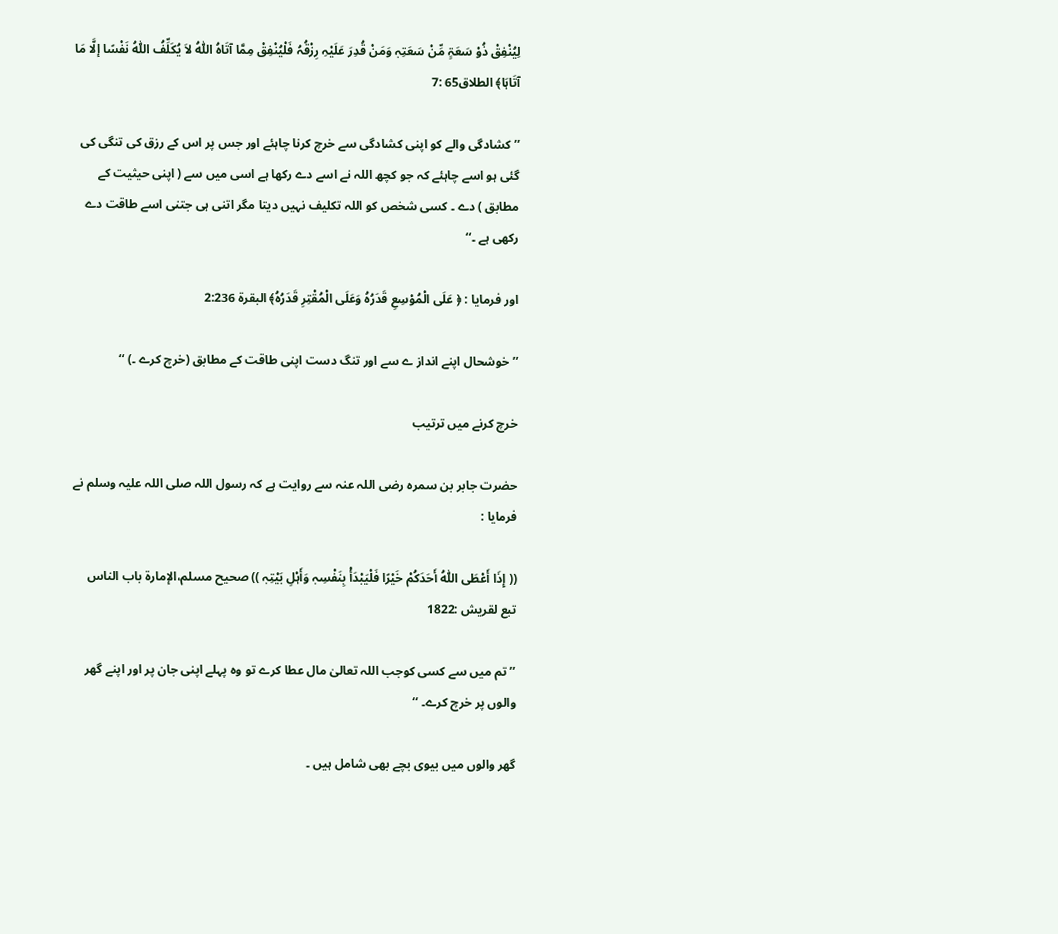لِیُنْفِقْ ذُوْ سَعَۃٍ مِّنْ سَعَتِہٖ وَمَنْ قُدِرَ عَلَیْہِ رِزْقُہُ فَلْیُنْفِقْ مِمَّا آتَاہُ اللّٰہُ لاَ یُکَلِّفُ اللّٰہُ نَفْسًا إلَّا مَا آتَاہَا﴾ الطلاق65 :7

’’ کشادگی والے کو اپنی کشادگی سے خرچ کرنا چاہئے اور جس پر اس کے رزق کی تنگی کی گئی ہو اسے چاہئے کہ جو کچھ اللہ نے اسے دے رکھا ہے اسی میں سے ( اپنی حیثیت کے مطابق ) دے ۔ کسی شخص کو اللہ تکلیف نہیں دیتا مگر اتنی ہی جتنی اسے طاقت دے رکھی ہے ۔‘‘

اور فرمایا : ﴿ عَلَی الْمُوْسِعِ قَدَرُہُ وَعَلَی الْمُقْتِرِ قَدَرُہُ﴾ البقرۃ 2:236

’’ خوشحال اپنے انداز ے سے اور تنگ دست اپنی طاقت کے مطابق (خرچ کرے ۔) ‘‘

خرچ کرنے میں ترتیب

حضرت جابر بن سمرہ رضی اللہ عنہ سے روایت ہے کہ رسول اللہ صلی اللہ علیہ وسلم نے فرمایا :

(( إِذَا أَعْطَی اللّٰہُ أَحَدَکُمْ خَیْرًا فَلْیَبْدَأْ بِنَفْسِہٖ وَأَہْلِ بَیْتِہٖ )) صحیح مسلم،الإمارۃ باب الناس تبع لقریش :1822

’’ تم میں سے کسی کوجب اللہ تعالیٰ مال عطا کرے تو وہ پہلے اپنی جان پر اور اپنے گھر والوں پر خرچ کرے۔ ‘‘

گھر والوں میں بیوی بچے بھی شامل ہیں ۔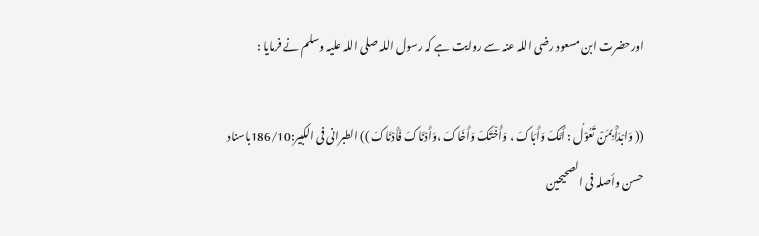اورحضرت ابن مسعود رضی اللہ عنہ سے روایت ہے کہ رسول اللہ صلی اللہ علیہ وسلم نے فرمایا :

(( وَابْدَأْ بِمَنْ تَعُوْلُ : أُمَّکَ وَأَبَاکَ ، وَأُخْتَکَ وَأَخَاکَ ،وَأَدْنَاکَ فَأَدْنَاکَ )) الطبرانی فی الکبیر:186/10باسناد حسن وأصلہ فی الصحیحین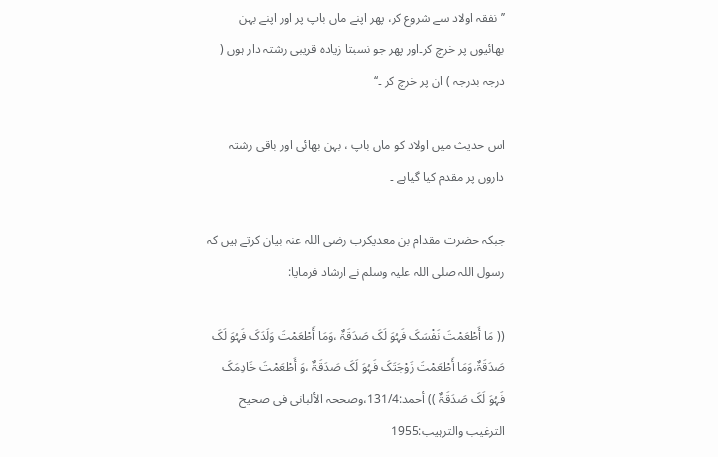’’نفقہ اولاد سے شروع کر، پھر اپنے ماں باپ پر اور اپنے بہن بھائیوں پر خرچ کر۔اور پھر جو نسبتا زیادہ قریبی رشتہ دار ہوں ( درجہ بدرجہ ) ان پر خرچ کر ۔‘‘

اس حدیث میں اولاد کو ماں باپ ، بہن بھائی اور باقی رشتہ داروں پر مقدم کیا گیاہے ۔

جبکہ حضرت مقدام بن معدیکرب رضی اللہ عنہ بیان کرتے ہیں کہ رسول اللہ صلی اللہ علیہ وسلم نے ارشاد فرمایا:

(( مَا أَطْعَمْتَ نَفْسَکَ فَہُوَ لَکَ صَدَقَۃٌ ،وَمَا أَطْعَمْتَ وَلَدَکَ فَہُوَ لَکَ صَدَقَۃٌ،وَمَا أَطْعَمْتَ زَوْجَتَکَ فَہُوَ لَکَ صَدَقَۃٌ ،وَ أَطْعَمْتَ خَادِمَکَ فَہُوَ لَکَ صَدَقَۃٌ )) أحمد:131/4،وصححہ الألبانی فی صحیح الترغیب والترہیب:1955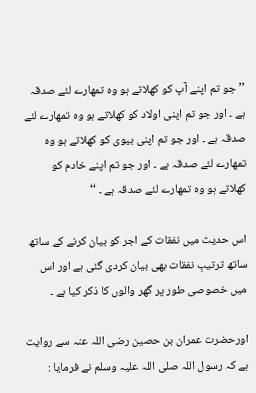’’ جو تم اپنے آپ کو کھلاتے ہو وہ تمھارے لئے صدقہ ہے ۔ اور جو تم اپنی اولاد کو کھلاتے ہو وہ تمھارے لئے صدقہ ہے ۔ اور جو تم اپنی بیوی کو کھلاتے ہو وہ تمھارے لئے صدقہ ہے ۔ اور جو تم اپنے خادم کو کھلاتے ہو وہ تمھارے لئے صدقہ ہے ۔ ‘‘

اس حدیث میں نفقات کے اجر کو بیان کرنے کے ساتھ ساتھ ترتیبِ نفقات بھی بیان کردی گئی ہے اور اس میں خصوصی طور پر گھر والوں کا ذکر کیا ہے ۔

اورحضرت عمران بن حصین رضی اللہ عنہ سے روایت ہے کہ رسول اللہ صلی اللہ علیہ وسلم نے فرمایا :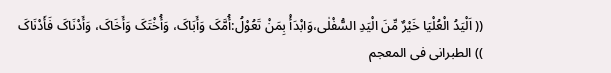(( اَلْیَدُ الْعُلْیَا خَیْرٌ مِّنَ الْیَدِ السُّفْلٰی،وَابْدَأْ بِمَنْ تَعُوْلُ:أُمَّکَ وَأَبَاکَ، وَأُخْتَکَ وَأَخَاکَ، وَأَدْنَاکَ فَأَدْنَاکَ )) الطبرانی فی المعجم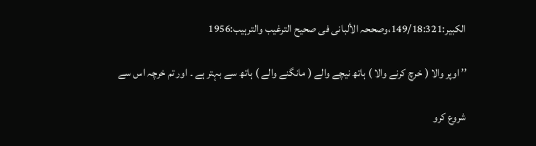الکبیر:149/18:321،وصححہ الألبانی فی صحیح الترغیب والترہیب:1956

’’ اوپر والا ( خرچ کرنے والا ) ہاتھ نیچے والے ( مانگنے والے ) ہاتھ سے بہتر ہے ۔ اور تم خرچہ اس سے

شروع کرو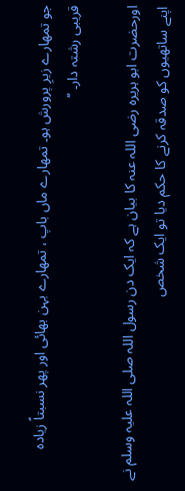جو تمھارے زیرِ پرورش ہو۔ تمھارے ماں باپ ، تمھارے بہن بھائی اور پھر نسبتاً زیادہ قریبی رشتہ دار۔ ‘‘

اورحضرت ابو ہریرہ رضی اللہ عنہ کا بیان ہے کہ ایک دن رسول اللہ صلی اللہ علیہ وسلم نے اپنے ساتھیوں کو صدقہ کرنے کا حکم دیا تو ایک شخص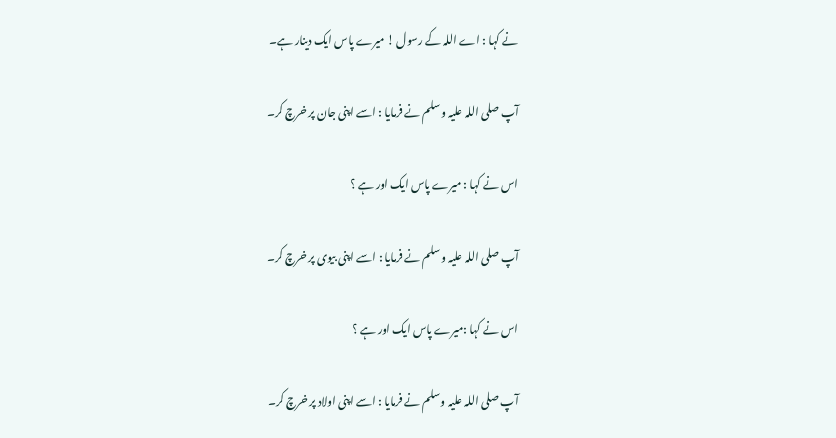نے کہا : اے اللہ کے رسول ! میرے پاس ایک دینار ہے۔

آپ صلی اللہ علیہ وسلم نے فرمایا : اسے اپنی جان پر خرچ کر۔

اس نے کہا : میرے پاس ایک اور ہے ؟

آپ صلی اللہ علیہ وسلم نے فرمایا : اسے اپنی بیوی پر خرچ کر۔

اس نے کہا :میرے پاس ایک اور ہے ؟

آپ صلی اللہ علیہ وسلم نے فرمایا : اسے اپنی اولاد پر خرچ کر۔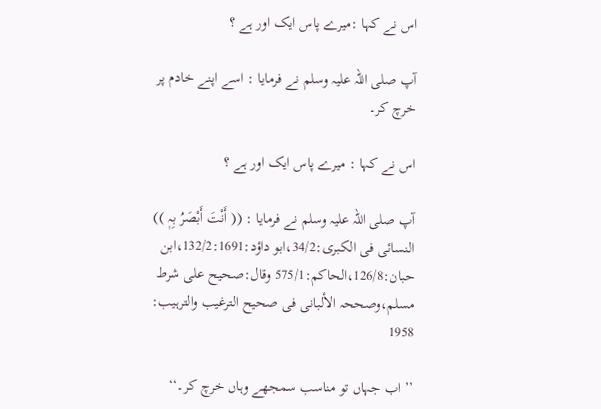اس نے کہا :میرے پاس ایک اور ہے ؟

آپ صلی اللہ علیہ وسلم نے فرمایا : اسے اپنے خادم پر خرچ کر۔

اس نے کہا : میرے پاس ایک اور ہے ؟

آپ صلی اللہ علیہ وسلم نے فرمایا : (( أَنْتَ أَبْصَرُ بِہٖ )) النسائی فی الکبری:34/2،ابو داؤد:132/2:1691،ابن حبان:126/8،الحاکم:575/1 وقال:صحیح علی شرط مسلم،وصححہ الألبانی فی صحیح الترغیب والترہیب: 1958

’’ اب جہاں تو مناسب سمجھے وہاں خرچ کر۔‘‘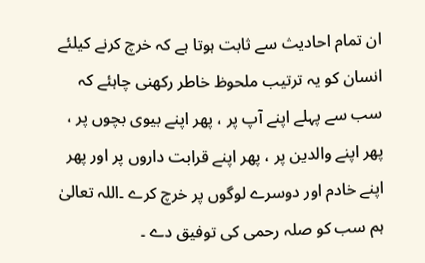ان تمام احادیث سے ثابت ہوتا ہے کہ خرچ کرنے کیلئے انسان کو یہ ترتیب ملحوظ خاطر رکھنی چاہئے کہ سب سے پہلے اپنے آپ پر ، پھر اپنے بیوی بچوں پر ، پھر اپنے والدین پر ، پھر اپنے قرابت داروں پر اور پھر اپنے خادم اور دوسرے لوگوں پر خرچ کرے ۔اللہ تعالیٰ ہم سب کو صلہ رحمی کی توفیق دے ۔